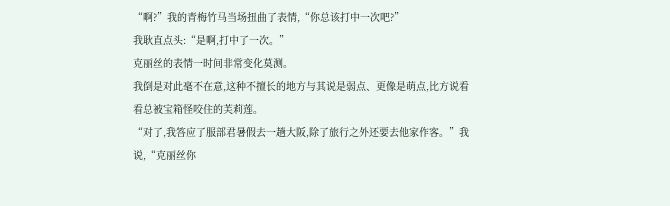“啊?”我的青梅竹马当场扭曲了表情,“你总该打中一次吧?”
我耿直点头:“是啊,打中了一次。”
克丽丝的表情一时间非常变化莫测。
我倒是对此毫不在意,这种不擅长的地方与其说是弱点、更像是萌点,比方说看看总被宝箱怪咬住的芙莉莲。
“对了,我答应了服部君暑假去一趟大阪,除了旅行之外还要去他家作客。”我说,“克丽丝你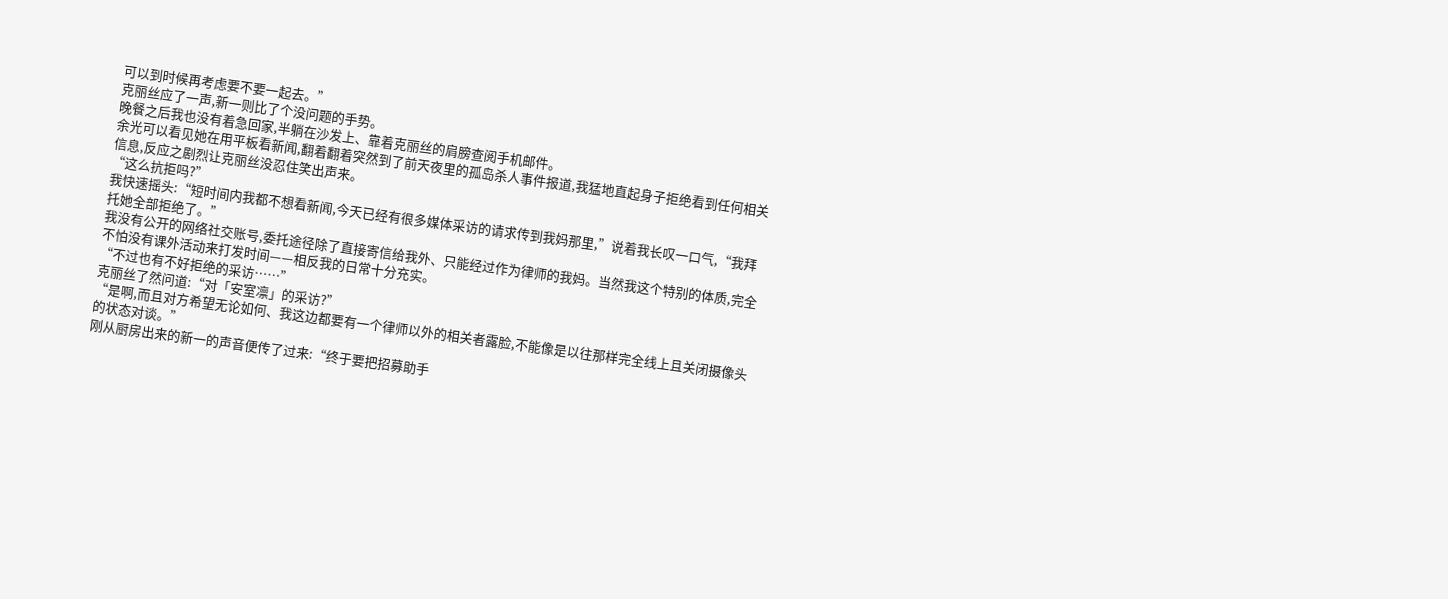可以到时候再考虑要不要一起去。”
克丽丝应了一声,新一则比了个没问题的手势。
晚餐之后我也没有着急回家,半躺在沙发上、靠着克丽丝的肩膀查阅手机邮件。
余光可以看见她在用平板看新闻,翻着翻着突然到了前天夜里的孤岛杀人事件报道,我猛地直起身子拒绝看到任何相关信息,反应之剧烈让克丽丝没忍住笑出声来。
“这么抗拒吗?”
我快速摇头:“短时间内我都不想看新闻,今天已经有很多媒体采访的请求传到我妈那里,”说着我长叹一口气,“我拜托她全部拒绝了。”
我没有公开的网络社交账号,委托途径除了直接寄信给我外、只能经过作为律师的我妈。当然我这个特别的体质,完全不怕没有课外活动来打发时间——相反我的日常十分充实。
“不过也有不好拒绝的采访……”
克丽丝了然问道:“对「安室凛」的采访?”
“是啊,而且对方希望无论如何、我这边都要有一个律师以外的相关者露脸,不能像是以往那样完全线上且关闭摄像头的状态对谈。”
刚从厨房出来的新一的声音便传了过来:“终于要把招募助手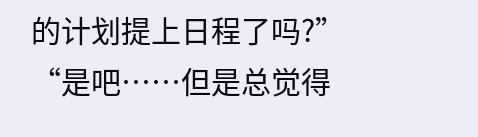的计划提上日程了吗?”
“是吧……但是总觉得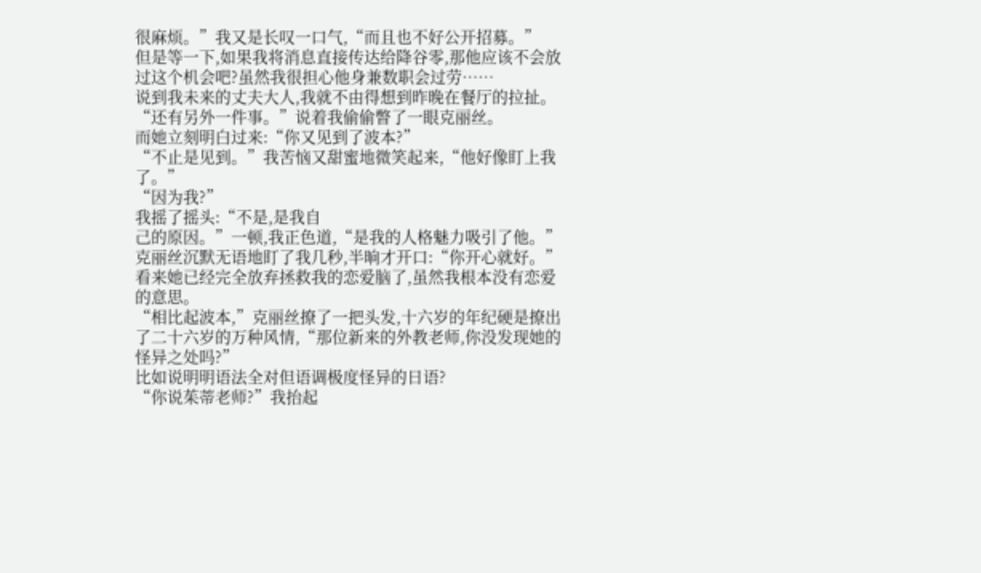很麻烦。”我又是长叹一口气,“而且也不好公开招募。”
但是等一下,如果我将消息直接传达给降谷零,那他应该不会放过这个机会吧?虽然我很担心他身兼数职会过劳……
说到我未来的丈夫大人,我就不由得想到昨晚在餐厅的拉扯。
“还有另外一件事。”说着我偷偷瞥了一眼克丽丝。
而她立刻明白过来:“你又见到了波本?”
“不止是见到。”我苦恼又甜蜜地微笑起来,“他好像盯上我了。”
“因为我?”
我摇了摇头:“不是,是我自
己的原因。”一顿,我正色道,“是我的人格魅力吸引了他。”
克丽丝沉默无语地盯了我几秒,半晌才开口:“你开心就好。”
看来她已经完全放弃拯救我的恋爱脑了,虽然我根本没有恋爱的意思。
“相比起波本,”克丽丝撩了一把头发,十六岁的年纪硬是撩出了二十六岁的万种风情,“那位新来的外教老师,你没发现她的怪异之处吗?”
比如说明明语法全对但语调极度怪异的日语?
“你说茱蒂老师?”我抬起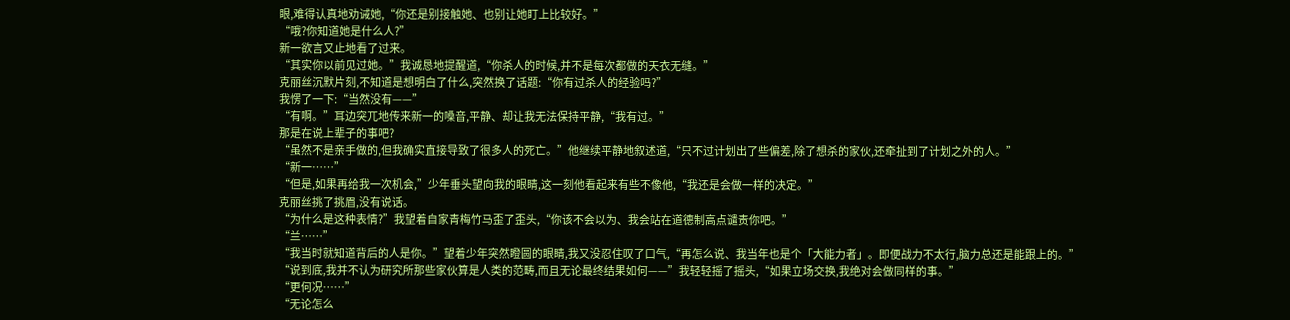眼,难得认真地劝诫她,“你还是别接触她、也别让她盯上比较好。”
“哦?你知道她是什么人?”
新一欲言又止地看了过来。
“其实你以前见过她。”我诚恳地提醒道,“你杀人的时候,并不是每次都做的天衣无缝。”
克丽丝沉默片刻,不知道是想明白了什么,突然换了话题:“你有过杀人的经验吗?”
我愣了一下:“当然没有——”
“有啊。”耳边突兀地传来新一的嗓音,平静、却让我无法保持平静,“我有过。”
那是在说上辈子的事吧?
“虽然不是亲手做的,但我确实直接导致了很多人的死亡。”他继续平静地叙述道,“只不过计划出了些偏差,除了想杀的家伙,还牵扯到了计划之外的人。”
“新一……”
“但是,如果再给我一次机会,”少年垂头望向我的眼睛,这一刻他看起来有些不像他,“我还是会做一样的决定。”
克丽丝挑了挑眉,没有说话。
“为什么是这种表情?”我望着自家青梅竹马歪了歪头,“你该不会以为、我会站在道德制高点谴责你吧。”
“兰……”
“我当时就知道背后的人是你。”望着少年突然瞪圆的眼睛,我又没忍住叹了口气,“再怎么说、我当年也是个「大能力者」。即便战力不太行,脑力总还是能跟上的。”
“说到底,我并不认为研究所那些家伙算是人类的范畴,而且无论最终结果如何——”我轻轻摇了摇头,“如果立场交换,我绝对会做同样的事。”
“更何况……”
“无论怎么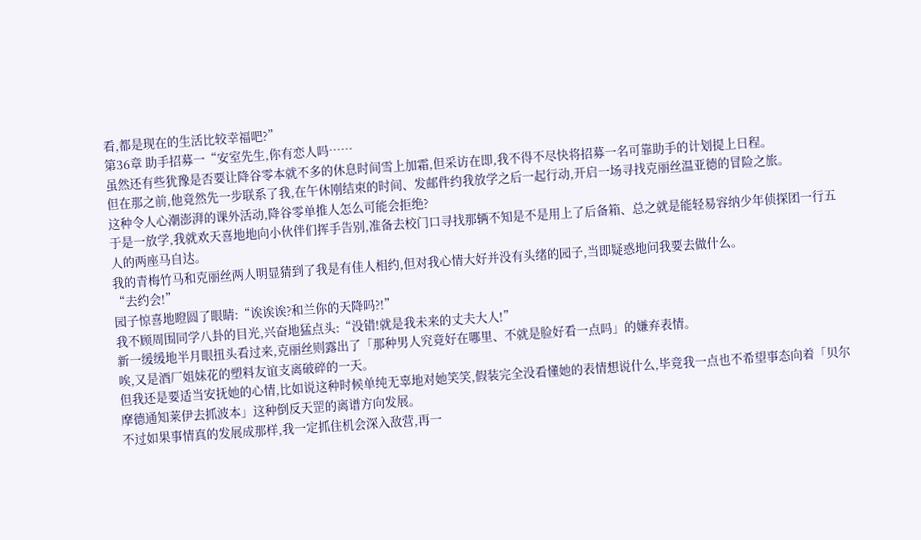看,都是现在的生活比较幸福吧?”
第36章 助手招募一“安室先生,你有恋人吗……
虽然还有些犹豫是否要让降谷零本就不多的休息时间雪上加霜,但采访在即,我不得不尽快将招募一名可靠助手的计划提上日程。
但在那之前,他竟然先一步联系了我,在午休刚结束的时间、发邮件约我放学之后一起行动,开启一场寻找克丽丝温亚德的冒险之旅。
这种令人心潮澎湃的课外活动,降谷零单推人怎么可能会拒绝?
于是一放学,我就欢天喜地地向小伙伴们挥手告别,准备去校门口寻找那辆不知是不是用上了后备箱、总之就是能轻易容纳少年侦探团一行五人的两座马自达。
我的青梅竹马和克丽丝两人明显猜到了我是有佳人相约,但对我心情大好并没有头绪的园子,当即疑惑地问我要去做什么。
“去约会!”
园子惊喜地瞪圆了眼睛:“诶诶诶?和兰你的天降吗?!”
我不顾周围同学八卦的目光,兴奋地猛点头:“没错!就是我未来的丈夫大人!”
新一缓缓地半月眼扭头看过来,克丽丝则露出了「那种男人究竟好在哪里、不就是脸好看一点吗」的嫌弃表情。
唉,又是酒厂姐妹花的塑料友谊支离破碎的一天。
但我还是要适当安抚她的心情,比如说这种时候单纯无辜地对她笑笑,假装完全没看懂她的表情想说什么,毕竟我一点也不希望事态向着「贝尔摩德通知莱伊去抓波本」这种倒反天罡的离谱方向发展。
不过如果事情真的发展成那样,我一定抓住机会深入敌营,再一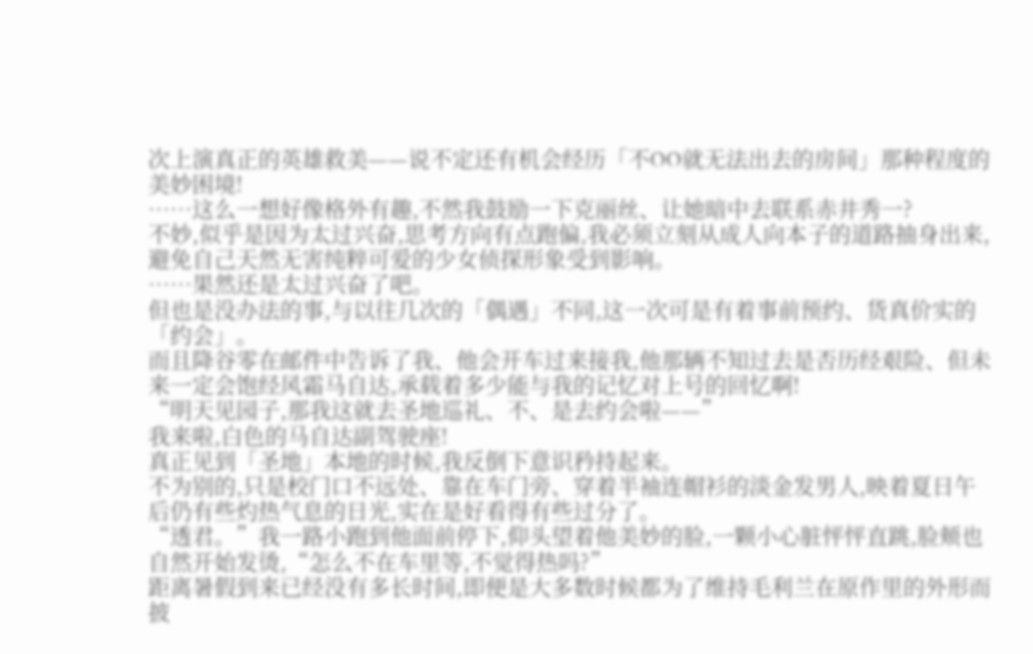次上演真正的英雄救美——说不定还有机会经历「不OO就无法出去的房间」那种程度的美妙困境!
……这么一想好像格外有趣,不然我鼓励一下克丽丝、让她暗中去联系赤井秀一?
不妙,似乎是因为太过兴奋,思考方向有点跑偏,我必须立刻从成人向本子的道路抽身出来,避免自己天然无害纯粹可爱的少女侦探形象受到影响。
……果然还是太过兴奋了吧。
但也是没办法的事,与以往几次的「偶遇」不同,这一次可是有着事前预约、货真价实的「约会」。
而且降谷零在邮件中告诉了我、他会开车过来接我,他那辆不知过去是否历经艰险、但未来一定会饱经风霜马自达,承载着多少能与我的记忆对上号的回忆啊!
“明天见园子,那我这就去圣地巡礼、不、是去约会啦——”
我来啦,白色的马自达副驾驶座!
真正见到「圣地」本地的时候,我反倒下意识矜持起来。
不为别的,只是校门口不远处、靠在车门旁、穿着半袖连帽衫的淡金发男人,映着夏日午后仍有些灼热气息的日光,实在是好看得有些过分了。
“透君。”我一路小跑到他面前停下,仰头望着他美妙的脸,一颗小心脏怦怦直跳,脸颊也自然开始发烫,“怎么不在车里等,不觉得热吗?”
距离暑假到来已经没有多长时间,即便是大多数时候都为了维持毛利兰在原作里的外形而披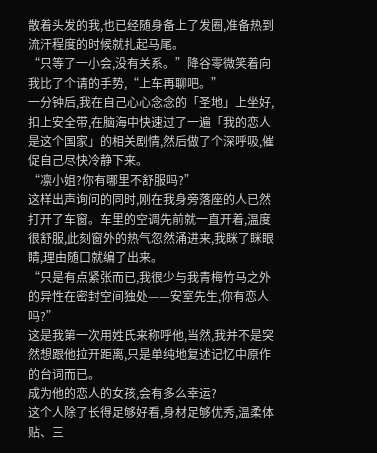散着头发的我,也已经随身备上了发圈,准备热到流汗程度的时候就扎起马尾。
“只等了一小会,没有关系。”降谷零微笑着向我比了个请的手势,“上车再聊吧。”
一分钟后,我在自己心心念念的「圣地」上坐好,扣上安全带,在脑海中快速过了一遍「我的恋人是这个国家」的相关剧情,然后做了个深呼吸,催促自己尽快冷静下来。
“凛小姐?你有哪里不舒服吗?”
这样出声询问的同时,刚在我身旁落座的人已然打开了车窗。车里的空调先前就一直开着,温度很舒服,此刻窗外的热气忽然涌进来,我眯了眯眼睛,理由随口就编了出来。
“只是有点紧张而已,我很少与我青梅竹马之外的异性在密封空间独处——安室先生,你有恋人吗?”
这是我第一次用姓氏来称呼他,当然,我并不是突然想跟他拉开距离,只是单纯地复述记忆中原作的台词而已。
成为他的恋人的女孩,会有多么幸运?
这个人除了长得足够好看,身材足够优秀,温柔体贴、三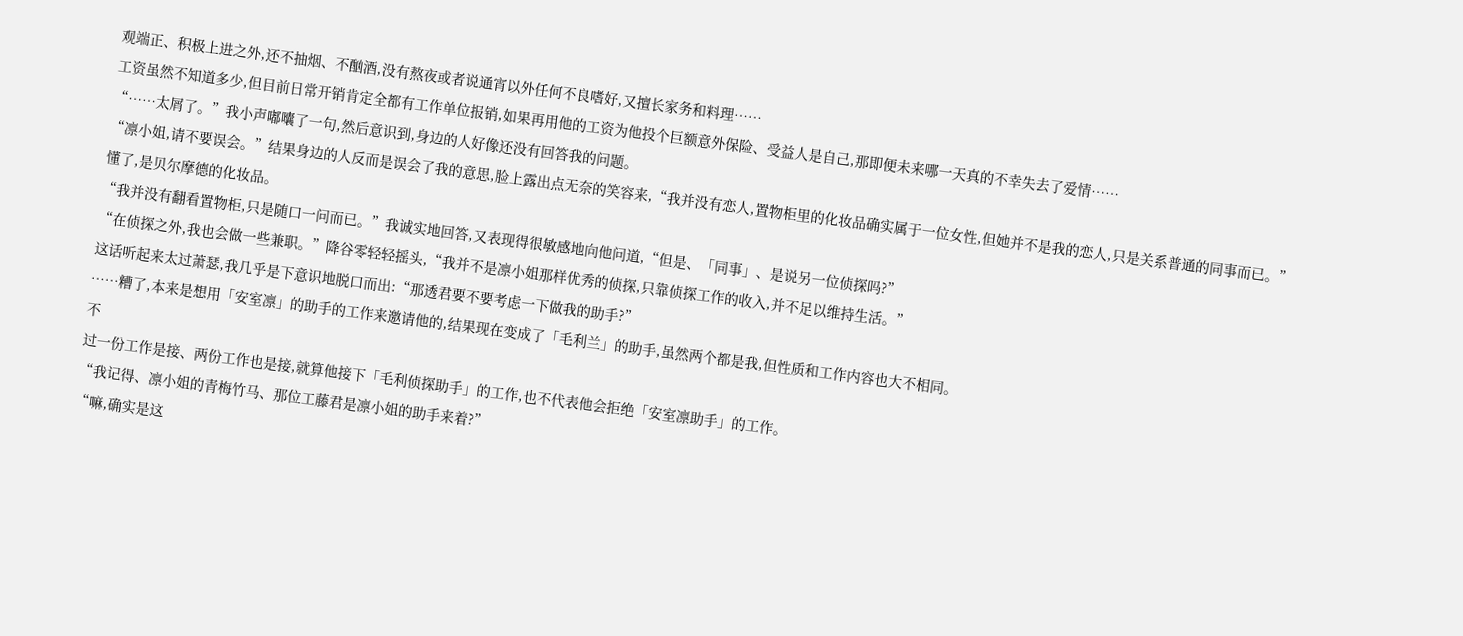观端正、积极上进之外,还不抽烟、不酗酒,没有熬夜或者说通宵以外任何不良嗜好,又擅长家务和料理……
工资虽然不知道多少,但目前日常开销肯定全都有工作单位报销,如果再用他的工资为他投个巨额意外保险、受益人是自己,那即便未来哪一天真的不幸失去了爱情……
“……太屑了。”我小声嘟囔了一句,然后意识到,身边的人好像还没有回答我的问题。
“凛小姐,请不要误会。”结果身边的人反而是误会了我的意思,脸上露出点无奈的笑容来,“我并没有恋人,置物柜里的化妆品确实属于一位女性,但她并不是我的恋人,只是关系普通的同事而已。”
懂了,是贝尔摩德的化妆品。
“我并没有翻看置物柜,只是随口一问而已。”我诚实地回答,又表现得很敏感地向他问道,“但是、「同事」、是说另一位侦探吗?”
“在侦探之外,我也会做一些兼职。”降谷零轻轻摇头,“我并不是凛小姐那样优秀的侦探,只靠侦探工作的收入,并不足以维持生活。”
这话听起来太过萧瑟,我几乎是下意识地脱口而出:“那透君要不要考虑一下做我的助手?”
……糟了,本来是想用「安室凛」的助手的工作来邀请他的,结果现在变成了「毛利兰」的助手,虽然两个都是我,但性质和工作内容也大不相同。
不
过一份工作是接、两份工作也是接,就算他接下「毛利侦探助手」的工作,也不代表他会拒绝「安室凛助手」的工作。
“我记得、凛小姐的青梅竹马、那位工藤君是凛小姐的助手来着?”
“嘛,确实是这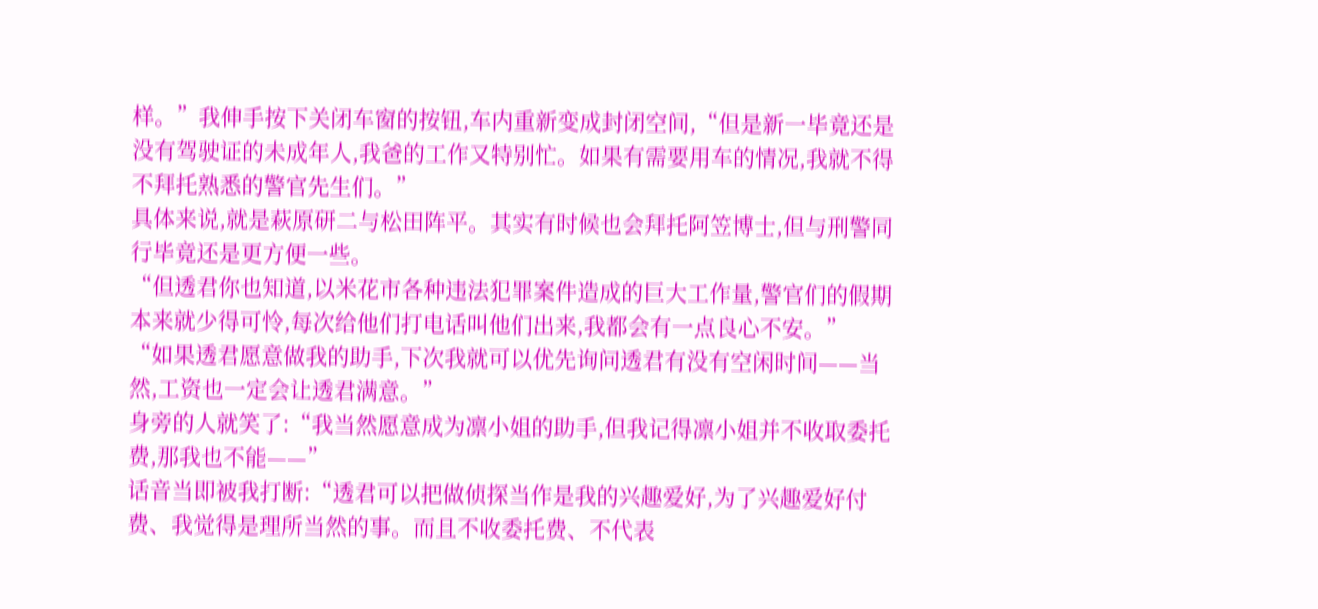样。”我伸手按下关闭车窗的按钮,车内重新变成封闭空间,“但是新一毕竟还是没有驾驶证的未成年人,我爸的工作又特别忙。如果有需要用车的情况,我就不得不拜托熟悉的警官先生们。”
具体来说,就是萩原研二与松田阵平。其实有时候也会拜托阿笠博士,但与刑警同行毕竟还是更方便一些。
“但透君你也知道,以米花市各种违法犯罪案件造成的巨大工作量,警官们的假期本来就少得可怜,每次给他们打电话叫他们出来,我都会有一点良心不安。”
“如果透君愿意做我的助手,下次我就可以优先询问透君有没有空闲时间——当然,工资也一定会让透君满意。”
身旁的人就笑了:“我当然愿意成为凛小姐的助手,但我记得凛小姐并不收取委托费,那我也不能——”
话音当即被我打断:“透君可以把做侦探当作是我的兴趣爱好,为了兴趣爱好付费、我觉得是理所当然的事。而且不收委托费、不代表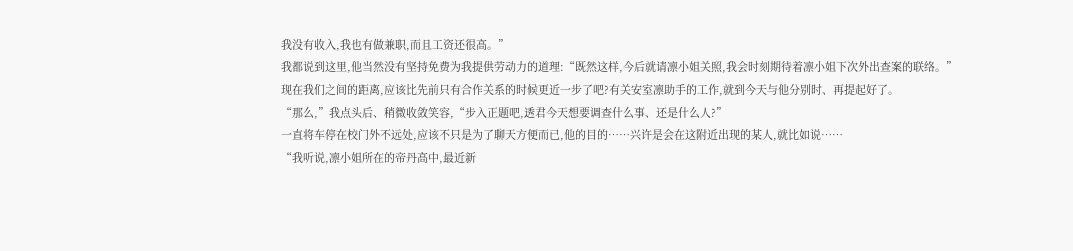我没有收入,我也有做兼职,而且工资还很高。”
我都说到这里,他当然没有坚持免费为我提供劳动力的道理:“既然这样,今后就请凛小姐关照,我会时刻期待着凛小姐下次外出查案的联络。”
现在我们之间的距离,应该比先前只有合作关系的时候更近一步了吧?有关安室凛助手的工作,就到今天与他分别时、再提起好了。
“那么,”我点头后、稍微收敛笑容,“步入正题吧,透君今天想要调查什么事、还是什么人?”
一直将车停在校门外不远处,应该不只是为了聊天方便而已,他的目的……兴许是会在这附近出现的某人,就比如说……
“我听说,凛小姐所在的帝丹高中,最近新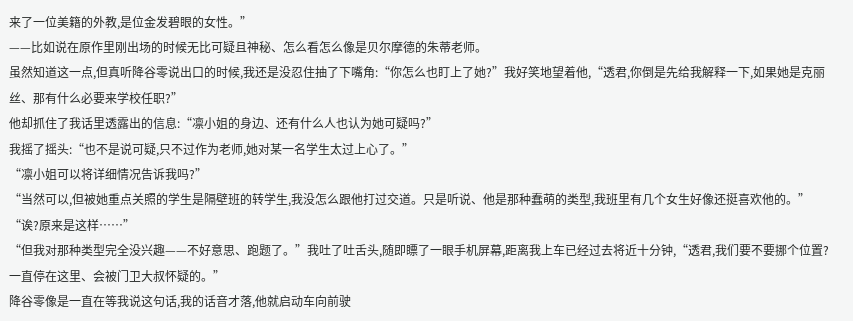来了一位美籍的外教,是位金发碧眼的女性。”
——比如说在原作里刚出场的时候无比可疑且神秘、怎么看怎么像是贝尔摩德的朱蒂老师。
虽然知道这一点,但真听降谷零说出口的时候,我还是没忍住抽了下嘴角:“你怎么也盯上了她?”我好笑地望着他,“透君,你倒是先给我解释一下,如果她是克丽丝、那有什么必要来学校任职?”
他却抓住了我话里透露出的信息:“凛小姐的身边、还有什么人也认为她可疑吗?”
我摇了摇头:“也不是说可疑,只不过作为老师,她对某一名学生太过上心了。”
“凛小姐可以将详细情况告诉我吗?”
“当然可以,但被她重点关照的学生是隔壁班的转学生,我没怎么跟他打过交道。只是听说、他是那种蠢萌的类型,我班里有几个女生好像还挺喜欢他的。”
“诶?原来是这样……”
“但我对那种类型完全没兴趣——不好意思、跑题了。”我吐了吐舌头,随即瞟了一眼手机屏幕,距离我上车已经过去将近十分钟,“透君,我们要不要挪个位置?一直停在这里、会被门卫大叔怀疑的。”
降谷零像是一直在等我说这句话,我的话音才落,他就启动车向前驶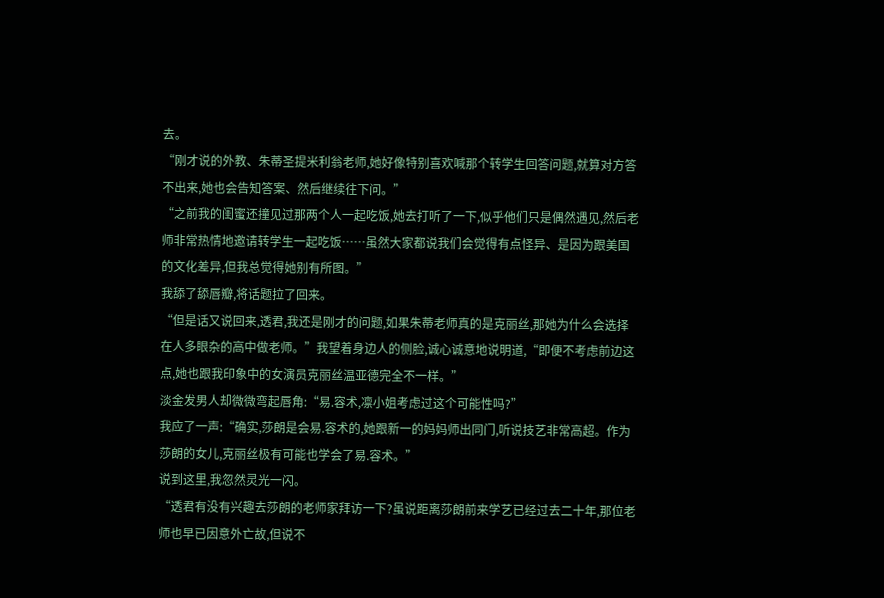去。
“刚才说的外教、朱蒂圣提米利翁老师,她好像特别喜欢喊那个转学生回答问题,就算对方答不出来,她也会告知答案、然后继续往下问。”
“之前我的闺蜜还撞见过那两个人一起吃饭,她去打听了一下,似乎他们只是偶然遇见,然后老师非常热情地邀请转学生一起吃饭……虽然大家都说我们会觉得有点怪异、是因为跟美国的文化差异,但我总觉得她别有所图。”
我舔了舔唇瓣,将话题拉了回来。
“但是话又说回来,透君,我还是刚才的问题,如果朱蒂老师真的是克丽丝,那她为什么会选择在人多眼杂的高中做老师。”我望着身边人的侧脸,诚心诚意地说明道,“即便不考虑前边这点,她也跟我印象中的女演员克丽丝温亚德完全不一样。”
淡金发男人却微微弯起唇角:“易.容术,凛小姐考虑过这个可能性吗?”
我应了一声:“确实,莎朗是会易.容术的,她跟新一的妈妈师出同门,听说技艺非常高超。作为莎朗的女儿,克丽丝极有可能也学会了易.容术。”
说到这里,我忽然灵光一闪。
“透君有没有兴趣去莎朗的老师家拜访一下?虽说距离莎朗前来学艺已经过去二十年,那位老师也早已因意外亡故,但说不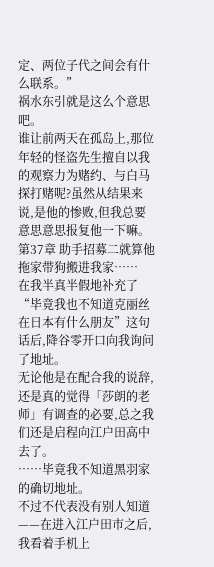定、两位子代之间会有什么联系。”
祸水东引就是这么个意思吧。
谁让前两天在孤岛上,那位年轻的怪盗先生擅自以我的观察力为赌约、与白马探打赌呢?虽然从结果来说,是他的惨败,但我总要意思意思报复他一下嘛。
第37章 助手招募二就算他拖家带狗搬进我家……
在我半真半假地补充了“毕竟我也不知道克丽丝在日本有什么朋友”这句话后,降谷零开口向我询问了地址。
无论他是在配合我的说辞,还是真的觉得「莎朗的老师」有调查的必要,总之我们还是启程向江户田高中去了。
……毕竟我不知道黑羽家的确切地址。
不过不代表没有别人知道——在进入江户田市之后,我看着手机上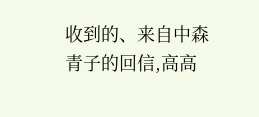收到的、来自中森青子的回信,高高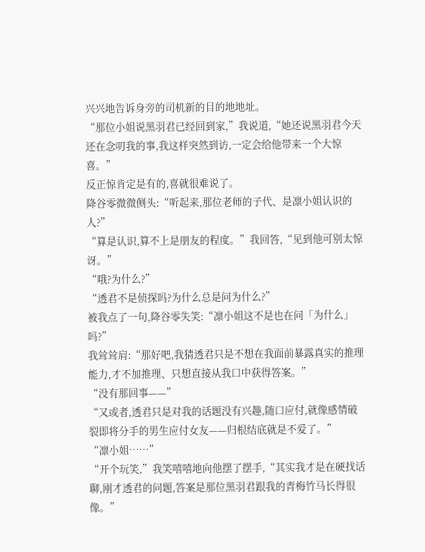兴兴地告诉身旁的司机新的目的地地址。
“那位小姐说黑羽君已经回到家,”我说道,“她还说黑羽君今天还在念叨我的事,我这样突然到访,一定会给他带来一个大惊喜。”
反正惊肯定是有的,喜就很难说了。
降谷零微微侧头:“听起来,那位老师的子代、是凛小姐认识的人?”
“算是认识,算不上是朋友的程度。”我回答,“见到他可别太惊讶。”
“哦?为什么?”
“透君不是侦探吗?为什么总是问为什么?”
被我点了一句,降谷零失笑:“凛小姐这不是也在问「为什么」吗?”
我耸耸肩:“那好吧,我猜透君只是不想在我面前暴露真实的推理能力,才不加推理、只想直接从我口中获得答案。”
“没有那回事——”
“又或者,透君只是对我的话题没有兴趣,随口应付,就像感情破裂即将分手的男生应付女友——归根结底就是不爱了。”
“凛小姐……”
“开个玩笑,”我笑嘻嘻地向他摆了摆手,“其实我才是在硬找话聊,刚才透君的问题,答案是那位黑羽君跟我的青梅竹马长得很像。”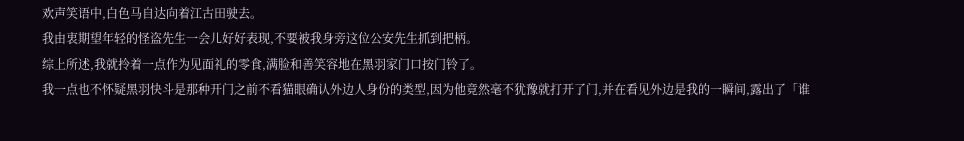欢声笑语中,白色马自达向着江古田驶去。
我由衷期望年轻的怪盗先生一会儿好好表现,不要被我身旁这位公安先生抓到把柄。
综上所述,我就拎着一点作为见面礼的零食,满脸和善笑容地在黑羽家门口按门铃了。
我一点也不怀疑黑羽快斗是那种开门之前不看猫眼确认外边人身份的类型,因为他竟然毫不犹豫就打开了门,并在看见外边是我的一瞬间,露出了「谁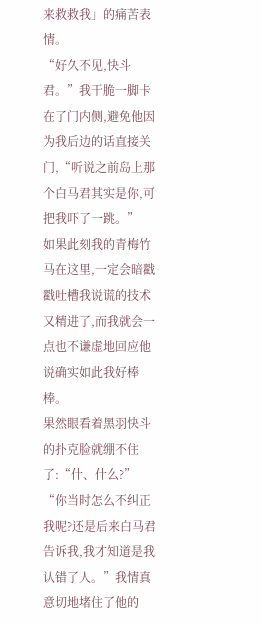来救救我」的痛苦表情。
“好久不见,快斗君。”我干脆一脚卡在了门内侧,避免他因为我后边的话直接关门,“听说之前岛上那个白马君其实是你,可把我吓了一跳。”
如果此刻我的青梅竹马在这里,一定会暗戳戳吐槽我说谎的技术又精进了,而我就会一点也不谦虚地回应他说确实如此我好棒棒。
果然眼看着黑羽快斗的扑克脸就绷不住了:“什、什么?”
“你当时怎么不纠正我呢?还是后来白马君告诉我,我才知道是我认错了人。”我情真意切地堵住了他的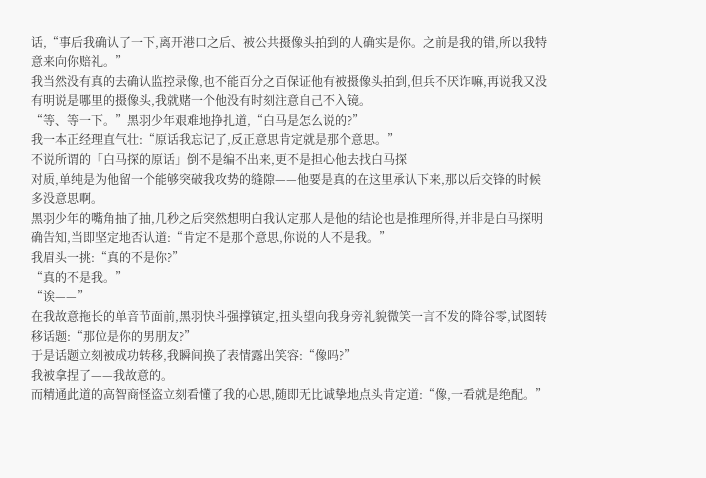话,“事后我确认了一下,离开港口之后、被公共摄像头拍到的人确实是你。之前是我的错,所以我特意来向你赔礼。”
我当然没有真的去确认监控录像,也不能百分之百保证他有被摄像头拍到,但兵不厌诈嘛,再说我又没有明说是哪里的摄像头,我就赌一个他没有时刻注意自己不入镜。
“等、等一下。”黑羽少年艰难地挣扎道,“白马是怎么说的?”
我一本正经理直气壮:“原话我忘记了,反正意思肯定就是那个意思。”
不说所谓的「白马探的原话」倒不是编不出来,更不是担心他去找白马探
对质,单纯是为他留一个能够突破我攻势的缝隙——他要是真的在这里承认下来,那以后交锋的时候多没意思啊。
黑羽少年的嘴角抽了抽,几秒之后突然想明白我认定那人是他的结论也是推理所得,并非是白马探明确告知,当即坚定地否认道:“肯定不是那个意思,你说的人不是我。”
我眉头一挑:“真的不是你?”
“真的不是我。”
“诶——”
在我故意拖长的单音节面前,黑羽快斗强撑镇定,扭头望向我身旁礼貌微笑一言不发的降谷零,试图转移话题:“那位是你的男朋友?”
于是话题立刻被成功转移,我瞬间换了表情露出笑容:“像吗?”
我被拿捏了——我故意的。
而精通此道的高智商怪盗立刻看懂了我的心思,随即无比诚挚地点头肯定道:“像,一看就是绝配。”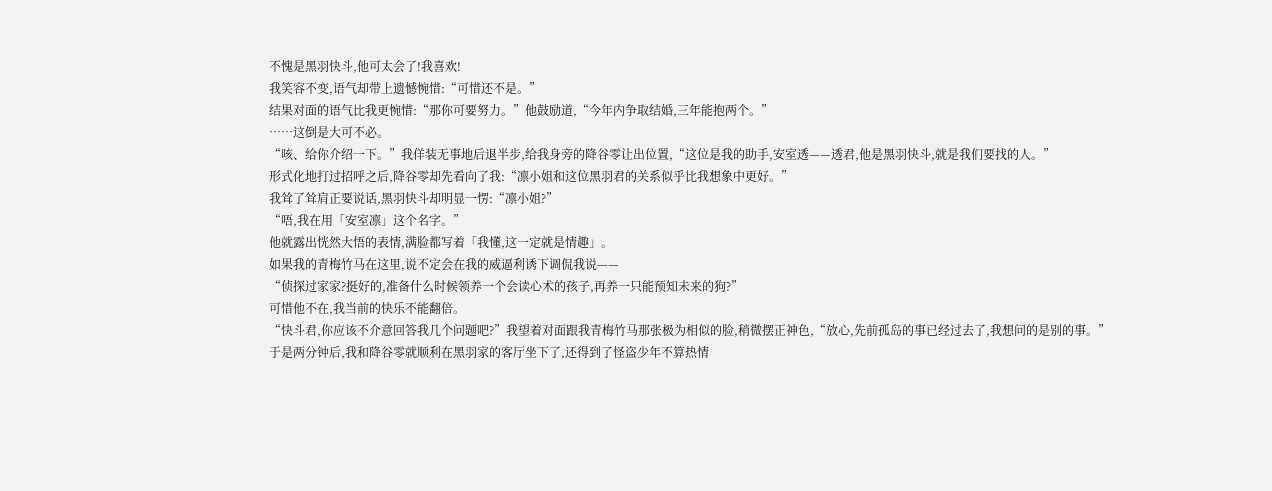不愧是黑羽快斗,他可太会了!我喜欢!
我笑容不变,语气却带上遗憾惋惜:“可惜还不是。”
结果对面的语气比我更惋惜:“那你可要努力。”他鼓励道,“今年内争取结婚,三年能抱两个。”
……这倒是大可不必。
“咳、给你介绍一下。”我佯装无事地后退半步,给我身旁的降谷零让出位置,“这位是我的助手,安室透——透君,他是黑羽快斗,就是我们要找的人。”
形式化地打过招呼之后,降谷零却先看向了我:“凛小姐和这位黑羽君的关系似乎比我想象中更好。”
我耸了耸肩正要说话,黑羽快斗却明显一愣:“凛小姐?”
“唔,我在用「安室凛」这个名字。”
他就露出恍然大悟的表情,满脸都写着「我懂,这一定就是情趣」。
如果我的青梅竹马在这里,说不定会在我的威逼利诱下调侃我说——
“侦探过家家?挺好的,准备什么时候领养一个会读心术的孩子,再养一只能预知未来的狗?”
可惜他不在,我当前的快乐不能翻倍。
“快斗君,你应该不介意回答我几个问题吧?”我望着对面跟我青梅竹马那张极为相似的脸,稍微摆正神色,“放心,先前孤岛的事已经过去了,我想问的是别的事。”
于是两分钟后,我和降谷零就顺利在黑羽家的客厅坐下了,还得到了怪盗少年不算热情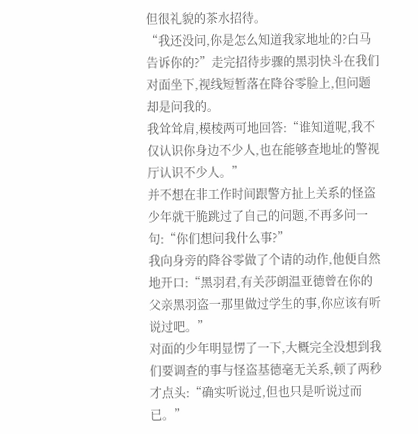但很礼貌的茶水招待。
“我还没问,你是怎么知道我家地址的?白马告诉你的?”走完招待步骤的黑羽快斗在我们对面坐下,视线短暂落在降谷零脸上,但问题却是问我的。
我耸耸肩,模棱两可地回答:“谁知道呢,我不仅认识你身边不少人,也在能够查地址的警视厅认识不少人。”
并不想在非工作时间跟警方扯上关系的怪盗少年就干脆跳过了自己的问题,不再多问一句:“你们想问我什么事?”
我向身旁的降谷零做了个请的动作,他便自然地开口:“黑羽君,有关莎朗温亚德曾在你的父亲黑羽盗一那里做过学生的事,你应该有听说过吧。”
对面的少年明显愣了一下,大概完全没想到我们要调查的事与怪盗基德毫无关系,顿了两秒才点头:“确实听说过,但也只是听说过而已。”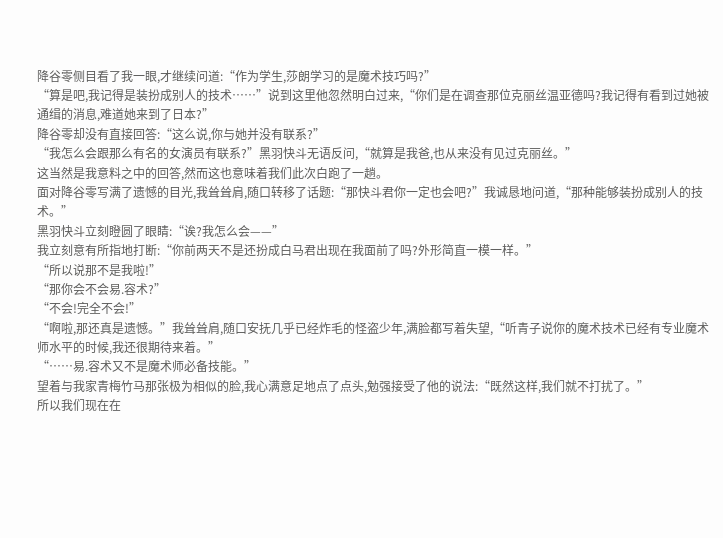降谷零侧目看了我一眼,才继续问道:“作为学生,莎朗学习的是魔术技巧吗?”
“算是吧,我记得是装扮成别人的技术……”说到这里他忽然明白过来,“你们是在调查那位克丽丝温亚德吗?我记得有看到过她被通缉的消息,难道她来到了日本?”
降谷零却没有直接回答:“这么说,你与她并没有联系?”
“我怎么会跟那么有名的女演员有联系?”黑羽快斗无语反问,“就算是我爸,也从来没有见过克丽丝。”
这当然是我意料之中的回答,然而这也意味着我们此次白跑了一趟。
面对降谷零写满了遗憾的目光,我耸耸肩,随口转移了话题:“那快斗君你一定也会吧?”我诚恳地问道,“那种能够装扮成别人的技术。”
黑羽快斗立刻瞪圆了眼睛:“诶?我怎么会——”
我立刻意有所指地打断:“你前两天不是还扮成白马君出现在我面前了吗?外形简直一模一样。”
“所以说那不是我啦!”
“那你会不会易.容术?”
“不会!完全不会!”
“啊啦,那还真是遗憾。”我耸耸肩,随口安抚几乎已经炸毛的怪盗少年,满脸都写着失望,“听青子说你的魔术技术已经有专业魔术师水平的时候,我还很期待来着。”
“……易.容术又不是魔术师必备技能。”
望着与我家青梅竹马那张极为相似的脸,我心满意足地点了点头,勉强接受了他的说法:“既然这样,我们就不打扰了。”
所以我们现在在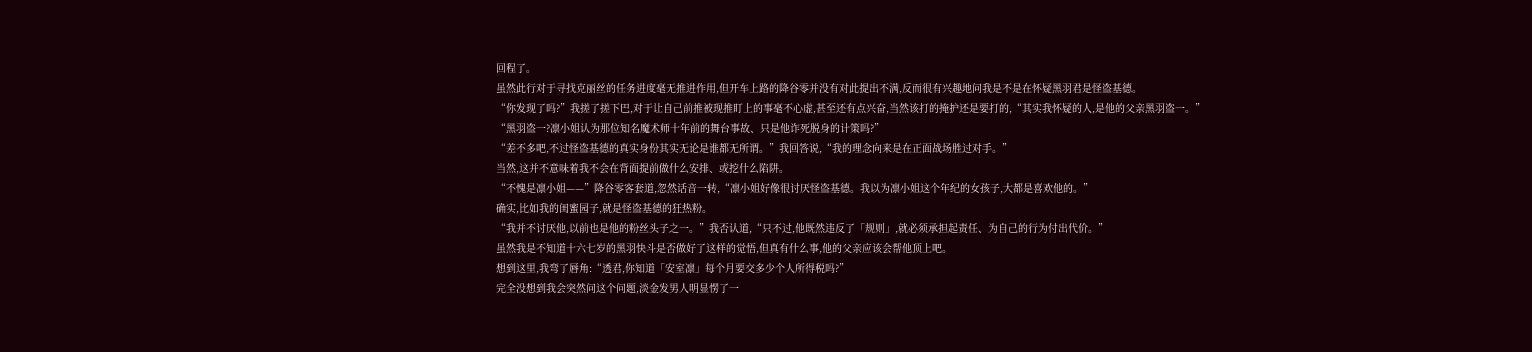回程了。
虽然此行对于寻找克丽丝的任务进度毫无推进作用,但开车上路的降谷零并没有对此提出不满,反而很有兴趣地问我是不是在怀疑黑羽君是怪盗基德。
“你发现了吗?”我搓了搓下巴,对于让自己前推被现推盯上的事毫不心虚,甚至还有点兴奋,当然该打的掩护还是要打的,“其实我怀疑的人,是他的父亲黑羽盗一。”
“黑羽盗一?凛小姐认为那位知名魔术师十年前的舞台事故、只是他诈死脱身的计策吗?”
“差不多吧,不过怪盗基德的真实身份其实无论是谁都无所谓。”我回答说,“我的理念向来是在正面战场胜过对手。”
当然,这并不意味着我不会在背面提前做什么安排、或挖什么陷阱。
“不愧是凛小姐——”降谷零客套道,忽然话音一转,“凛小姐好像很讨厌怪盗基德。我以为凛小姐这个年纪的女孩子,大都是喜欢他的。”
确实,比如我的闺蜜园子,就是怪盗基德的狂热粉。
“我并不讨厌他,以前也是他的粉丝头子之一。”我否认道,“只不过,他既然违反了「规则」,就必须承担起责任、为自己的行为付出代价。”
虽然我是不知道十六七岁的黑羽快斗是否做好了这样的觉悟,但真有什么事,他的父亲应该会帮他顶上吧。
想到这里,我弯了唇角:“透君,你知道「安室凛」每个月要交多少个人所得税吗?”
完全没想到我会突然问这个问题,淡金发男人明显愣了一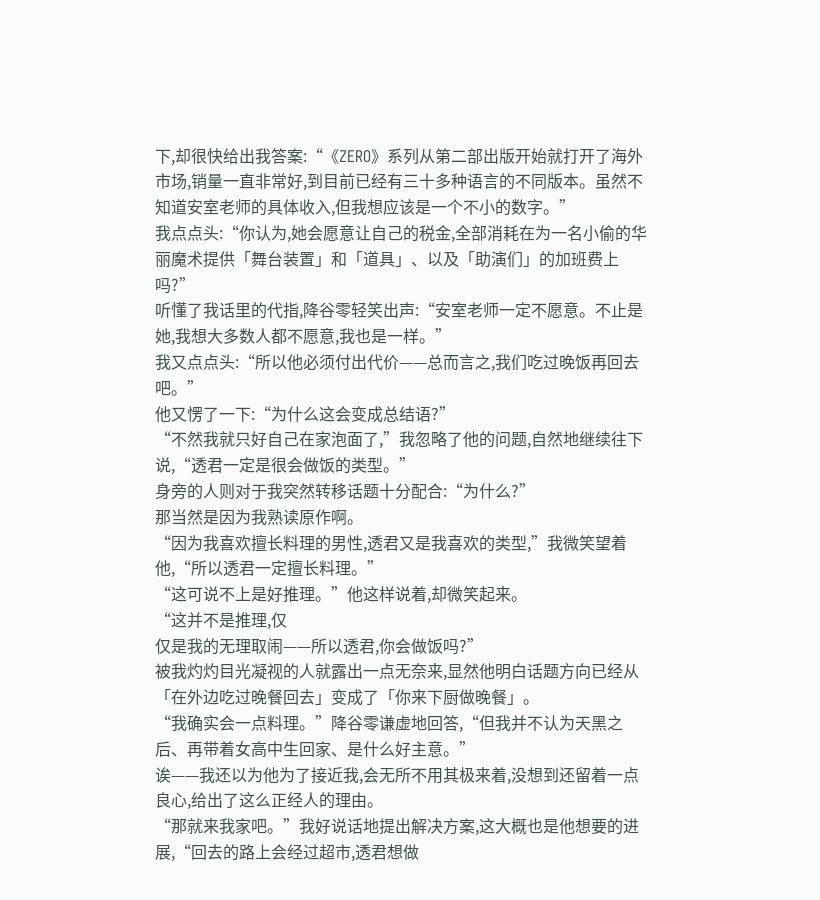下,却很快给出我答案:“《ZERO》系列从第二部出版开始就打开了海外市场,销量一直非常好,到目前已经有三十多种语言的不同版本。虽然不知道安室老师的具体收入,但我想应该是一个不小的数字。”
我点点头:“你认为,她会愿意让自己的税金,全部消耗在为一名小偷的华丽魔术提供「舞台装置」和「道具」、以及「助演们」的加班费上吗?”
听懂了我话里的代指,降谷零轻笑出声:“安室老师一定不愿意。不止是她,我想大多数人都不愿意,我也是一样。”
我又点点头:“所以他必须付出代价——总而言之,我们吃过晚饭再回去吧。”
他又愣了一下:“为什么这会变成总结语?”
“不然我就只好自己在家泡面了,”我忽略了他的问题,自然地继续往下说,“透君一定是很会做饭的类型。”
身旁的人则对于我突然转移话题十分配合:“为什么?”
那当然是因为我熟读原作啊。
“因为我喜欢擅长料理的男性,透君又是我喜欢的类型,”我微笑望着他,“所以透君一定擅长料理。”
“这可说不上是好推理。”他这样说着,却微笑起来。
“这并不是推理,仅
仅是我的无理取闹——所以透君,你会做饭吗?”
被我灼灼目光凝视的人就露出一点无奈来,显然他明白话题方向已经从「在外边吃过晚餐回去」变成了「你来下厨做晚餐」。
“我确实会一点料理。”降谷零谦虚地回答,“但我并不认为天黑之后、再带着女高中生回家、是什么好主意。”
诶——我还以为他为了接近我,会无所不用其极来着,没想到还留着一点良心,给出了这么正经人的理由。
“那就来我家吧。”我好说话地提出解决方案,这大概也是他想要的进展,“回去的路上会经过超市,透君想做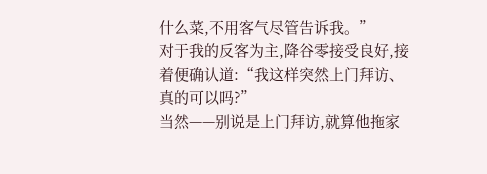什么菜,不用客气尽管告诉我。”
对于我的反客为主,降谷零接受良好,接着便确认道:“我这样突然上门拜访、真的可以吗?”
当然——别说是上门拜访,就算他拖家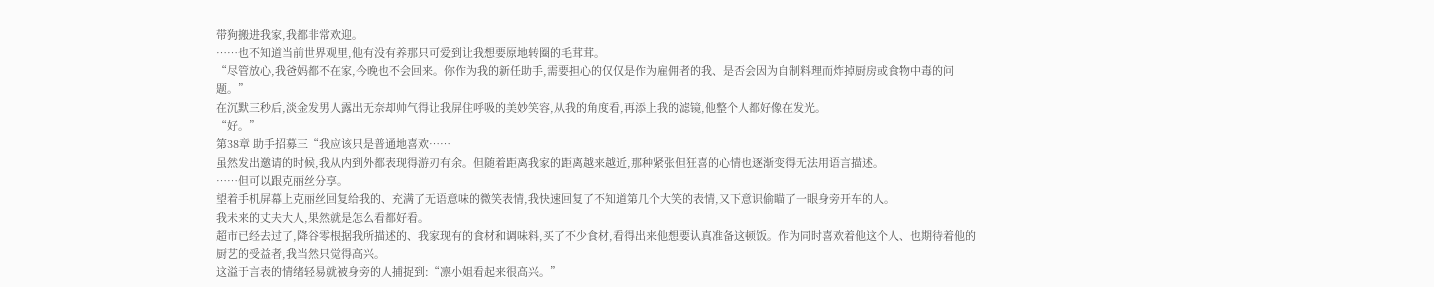带狗搬进我家,我都非常欢迎。
……也不知道当前世界观里,他有没有养那只可爱到让我想要原地转圈的毛茸茸。
“尽管放心,我爸妈都不在家,今晚也不会回来。你作为我的新任助手,需要担心的仅仅是作为雇佣者的我、是否会因为自制料理而炸掉厨房或食物中毒的问题。”
在沉默三秒后,淡金发男人露出无奈却帅气得让我屏住呼吸的美妙笑容,从我的角度看,再添上我的滤镜,他整个人都好像在发光。
“好。”
第38章 助手招募三“我应该只是普通地喜欢……
虽然发出邀请的时候,我从内到外都表现得游刃有余。但随着距离我家的距离越来越近,那种紧张但狂喜的心情也逐渐变得无法用语言描述。
……但可以跟克丽丝分享。
望着手机屏幕上克丽丝回复给我的、充满了无语意味的微笑表情,我快速回复了不知道第几个大笑的表情,又下意识偷瞄了一眼身旁开车的人。
我未来的丈夫大人,果然就是怎么看都好看。
超市已经去过了,降谷零根据我所描述的、我家现有的食材和调味料,买了不少食材,看得出来他想要认真准备这顿饭。作为同时喜欢着他这个人、也期待着他的厨艺的受益者,我当然只觉得高兴。
这溢于言表的情绪轻易就被身旁的人捕捉到:“凛小姐看起来很高兴。”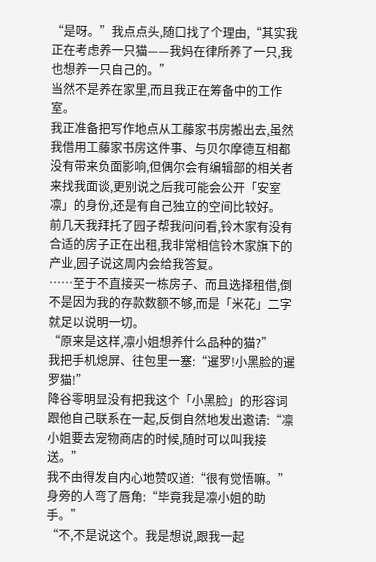“是呀。”我点点头,随口找了个理由,“其实我正在考虑养一只猫——我妈在律所养了一只,我也想养一只自己的。”
当然不是养在家里,而且我正在筹备中的工作室。
我正准备把写作地点从工藤家书房搬出去,虽然我借用工藤家书房这件事、与贝尔摩德互相都没有带来负面影响,但偶尔会有编辑部的相关者来找我面谈,更别说之后我可能会公开「安室凛」的身份,还是有自己独立的空间比较好。
前几天我拜托了园子帮我问问看,铃木家有没有合适的房子正在出租,我非常相信铃木家旗下的产业,园子说这周内会给我答复。
……至于不直接买一栋房子、而且选择租借,倒不是因为我的存款数额不够,而是「米花」二字就足以说明一切。
“原来是这样,凛小姐想养什么品种的猫?”
我把手机熄屏、往包里一塞:“暹罗!小黑脸的暹罗猫!”
降谷零明显没有把我这个「小黑脸」的形容词跟他自己联系在一起,反倒自然地发出邀请:“凛小姐要去宠物商店的时候,随时可以叫我接送。”
我不由得发自内心地赞叹道:“很有觉悟嘛。”
身旁的人弯了唇角:“毕竟我是凛小姐的助手。”
“不,不是说这个。我是想说,跟我一起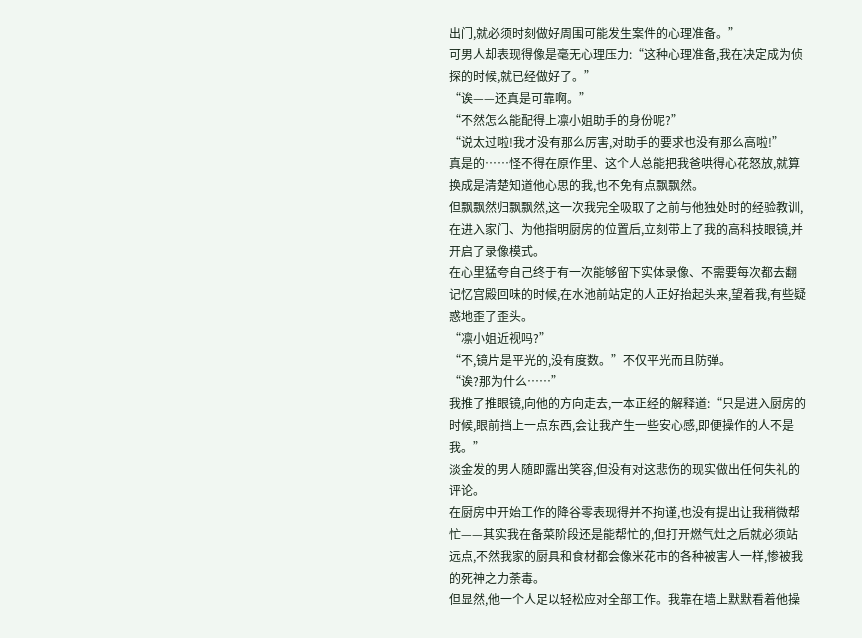出门,就必须时刻做好周围可能发生案件的心理准备。”
可男人却表现得像是毫无心理压力:“这种心理准备,我在决定成为侦探的时候,就已经做好了。”
“诶——还真是可靠啊。”
“不然怎么能配得上凛小姐助手的身份呢?”
“说太过啦!我才没有那么厉害,对助手的要求也没有那么高啦!”
真是的……怪不得在原作里、这个人总能把我爸哄得心花怒放,就算换成是清楚知道他心思的我,也不免有点飘飘然。
但飘飘然归飘飘然,这一次我完全吸取了之前与他独处时的经验教训,在进入家门、为他指明厨房的位置后,立刻带上了我的高科技眼镜,并开启了录像模式。
在心里猛夸自己终于有一次能够留下实体录像、不需要每次都去翻记忆宫殿回味的时候,在水池前站定的人正好抬起头来,望着我,有些疑惑地歪了歪头。
“凛小姐近视吗?”
“不,镜片是平光的,没有度数。”不仅平光而且防弹。
“诶?那为什么……”
我推了推眼镜,向他的方向走去,一本正经的解释道:“只是进入厨房的时候,眼前挡上一点东西,会让我产生一些安心感,即便操作的人不是我。”
淡金发的男人随即露出笑容,但没有对这悲伤的现实做出任何失礼的评论。
在厨房中开始工作的降谷零表现得并不拘谨,也没有提出让我稍微帮忙——其实我在备菜阶段还是能帮忙的,但打开燃气灶之后就必须站远点,不然我家的厨具和食材都会像米花市的各种被害人一样,惨被我的死神之力荼毒。
但显然,他一个人足以轻松应对全部工作。我靠在墙上默默看着他操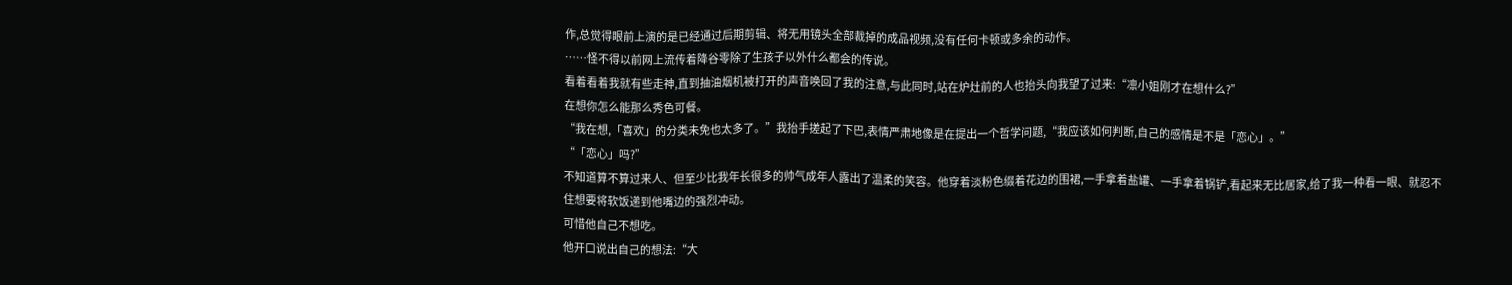作,总觉得眼前上演的是已经通过后期剪辑、将无用镜头全部裁掉的成品视频,没有任何卡顿或多余的动作。
……怪不得以前网上流传着降谷零除了生孩子以外什么都会的传说。
看着看着我就有些走神,直到抽油烟机被打开的声音唤回了我的注意,与此同时,站在炉灶前的人也抬头向我望了过来:“凛小姐刚才在想什么?”
在想你怎么能那么秀色可餐。
“我在想,「喜欢」的分类未免也太多了。”我抬手搓起了下巴,表情严肃地像是在提出一个哲学问题,“我应该如何判断,自己的感情是不是「恋心」。”
“「恋心」吗?”
不知道算不算过来人、但至少比我年长很多的帅气成年人露出了温柔的笑容。他穿着淡粉色缀着花边的围裙,一手拿着盐罐、一手拿着锅铲,看起来无比居家,给了我一种看一眼、就忍不住想要将软饭递到他嘴边的强烈冲动。
可惜他自己不想吃。
他开口说出自己的想法:“大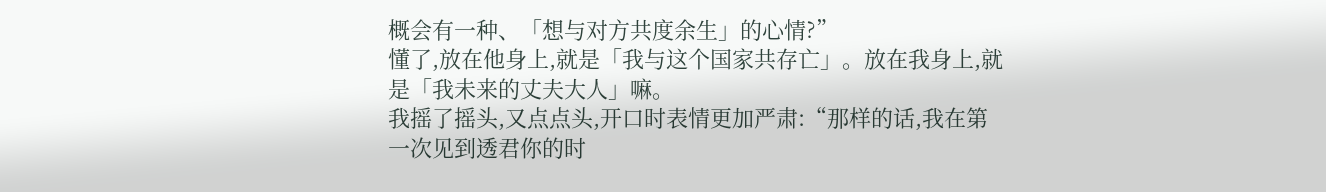概会有一种、「想与对方共度余生」的心情?”
懂了,放在他身上,就是「我与这个国家共存亡」。放在我身上,就是「我未来的丈夫大人」嘛。
我摇了摇头,又点点头,开口时表情更加严肃:“那样的话,我在第一次见到透君你的时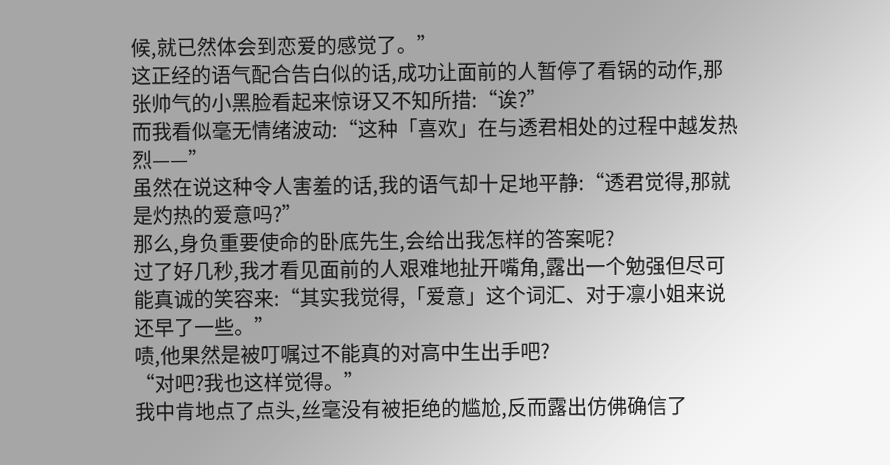候,就已然体会到恋爱的感觉了。”
这正经的语气配合告白似的话,成功让面前的人暂停了看锅的动作,那张帅气的小黑脸看起来惊讶又不知所措:“诶?”
而我看似毫无情绪波动:“这种「喜欢」在与透君相处的过程中越发热烈——”
虽然在说这种令人害羞的话,我的语气却十足地平静:“透君觉得,那就是灼热的爱意吗?”
那么,身负重要使命的卧底先生,会给出我怎样的答案呢?
过了好几秒,我才看见面前的人艰难地扯开嘴角,露出一个勉强但尽可能真诚的笑容来:“其实我觉得,「爱意」这个词汇、对于凛小姐来说还早了一些。”
啧,他果然是被叮嘱过不能真的对高中生出手吧?
“对吧?我也这样觉得。”
我中肯地点了点头,丝毫没有被拒绝的尴尬,反而露出仿佛确信了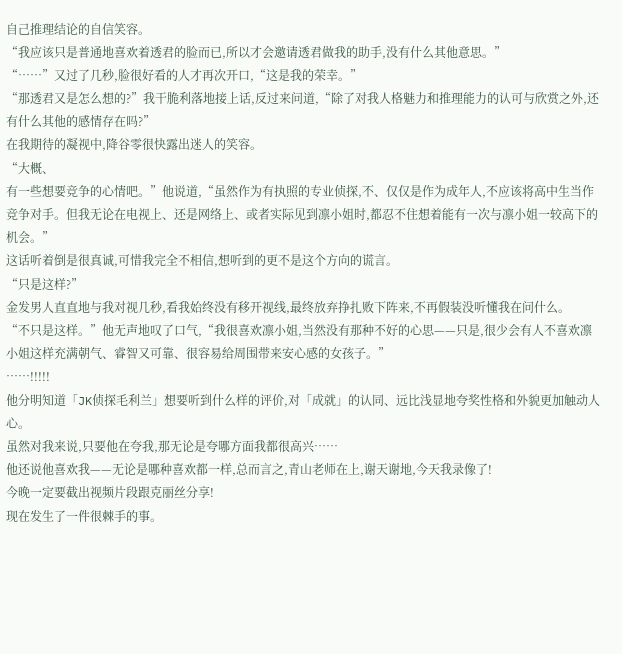自己推理结论的自信笑容。
“我应该只是普通地喜欢着透君的脸而已,所以才会邀请透君做我的助手,没有什么其他意思。”
“……”又过了几秒,脸很好看的人才再次开口,“这是我的荣幸。”
“那透君又是怎么想的?”我干脆利落地接上话,反过来问道,“除了对我人格魅力和推理能力的认可与欣赏之外,还有什么其他的感情存在吗?”
在我期待的凝视中,降谷零很快露出迷人的笑容。
“大概、
有一些想要竞争的心情吧。”他说道,“虽然作为有执照的专业侦探,不、仅仅是作为成年人,不应该将高中生当作竞争对手。但我无论在电视上、还是网络上、或者实际见到凛小姐时,都忍不住想着能有一次与凛小姐一较高下的机会。”
这话听着倒是很真诚,可惜我完全不相信,想听到的更不是这个方向的谎言。
“只是这样?”
金发男人直直地与我对视几秒,看我始终没有移开视线,最终放弃挣扎败下阵来,不再假装没听懂我在问什么。
“不只是这样。”他无声地叹了口气,“我很喜欢凛小姐,当然没有那种不好的心思——只是,很少会有人不喜欢凛小姐这样充满朝气、睿智又可靠、很容易给周围带来安心感的女孩子。”
……!!!!!
他分明知道「JK侦探毛利兰」想要听到什么样的评价,对「成就」的认同、远比浅显地夸奖性格和外貌更加触动人心。
虽然对我来说,只要他在夸我,那无论是夸哪方面我都很高兴……
他还说他喜欢我——无论是哪种喜欢都一样,总而言之,青山老师在上,谢天谢地,今天我录像了!
今晚一定要截出视频片段跟克丽丝分享!
现在发生了一件很棘手的事。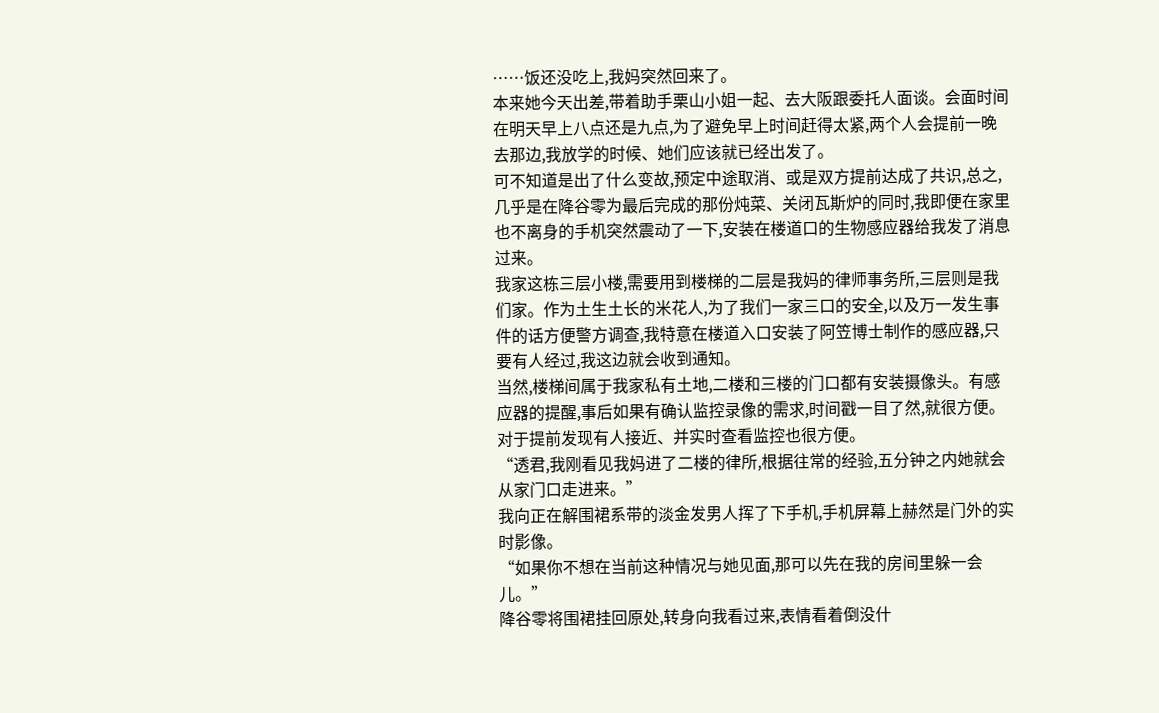……饭还没吃上,我妈突然回来了。
本来她今天出差,带着助手栗山小姐一起、去大阪跟委托人面谈。会面时间在明天早上八点还是九点,为了避免早上时间赶得太紧,两个人会提前一晚去那边,我放学的时候、她们应该就已经出发了。
可不知道是出了什么变故,预定中途取消、或是双方提前达成了共识,总之,几乎是在降谷零为最后完成的那份炖菜、关闭瓦斯炉的同时,我即便在家里也不离身的手机突然震动了一下,安装在楼道口的生物感应器给我发了消息过来。
我家这栋三层小楼,需要用到楼梯的二层是我妈的律师事务所,三层则是我们家。作为土生土长的米花人,为了我们一家三口的安全,以及万一发生事件的话方便警方调查,我特意在楼道入口安装了阿笠博士制作的感应器,只要有人经过,我这边就会收到通知。
当然,楼梯间属于我家私有土地,二楼和三楼的门口都有安装摄像头。有感应器的提醒,事后如果有确认监控录像的需求,时间戳一目了然,就很方便。
对于提前发现有人接近、并实时查看监控也很方便。
“透君,我刚看见我妈进了二楼的律所,根据往常的经验,五分钟之内她就会从家门口走进来。”
我向正在解围裙系带的淡金发男人挥了下手机,手机屏幕上赫然是门外的实时影像。
“如果你不想在当前这种情况与她见面,那可以先在我的房间里躲一会儿。”
降谷零将围裙挂回原处,转身向我看过来,表情看着倒没什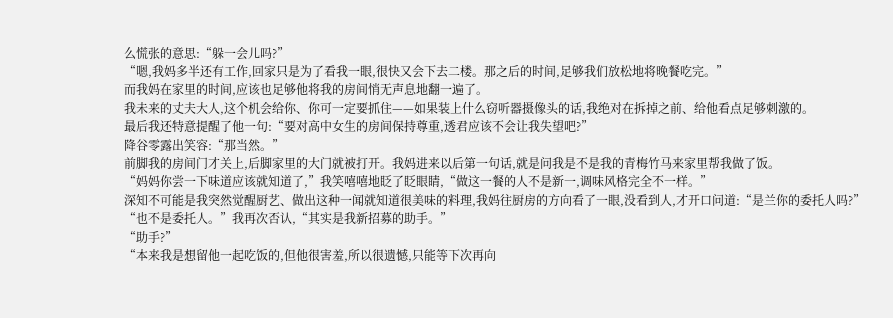么慌张的意思:“躲一会儿吗?”
“嗯,我妈多半还有工作,回家只是为了看我一眼,很快又会下去二楼。那之后的时间,足够我们放松地将晚餐吃完。”
而我妈在家里的时间,应该也足够他将我的房间悄无声息地翻一遍了。
我未来的丈夫大人,这个机会给你、你可一定要抓住——如果装上什么窃听器摄像头的话,我绝对在拆掉之前、给他看点足够刺激的。
最后我还特意提醒了他一句:“要对高中女生的房间保持尊重,透君应该不会让我失望吧?”
降谷零露出笑容:“那当然。”
前脚我的房间门才关上,后脚家里的大门就被打开。我妈进来以后第一句话,就是问我是不是我的青梅竹马来家里帮我做了饭。
“妈妈你尝一下味道应该就知道了,”我笑嘻嘻地眨了眨眼睛,“做这一餐的人不是新一,调味风格完全不一样。”
深知不可能是我突然觉醒厨艺、做出这种一闻就知道很美味的料理,我妈往厨房的方向看了一眼,没看到人,才开口问道:“是兰你的委托人吗?”
“也不是委托人。”我再次否认,“其实是我新招募的助手。”
“助手?”
“本来我是想留他一起吃饭的,但他很害羞,所以很遗憾,只能等下次再向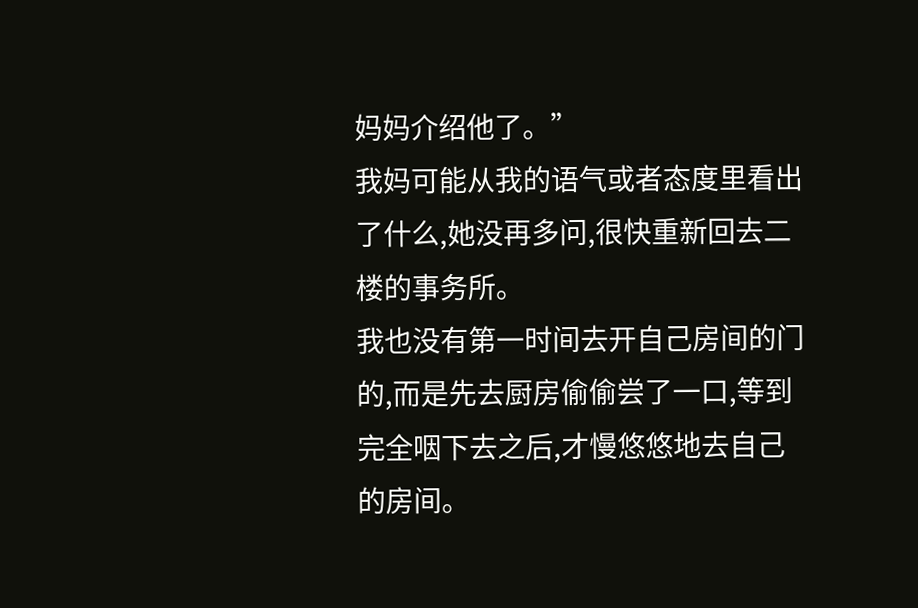妈妈介绍他了。”
我妈可能从我的语气或者态度里看出了什么,她没再多问,很快重新回去二楼的事务所。
我也没有第一时间去开自己房间的门的,而是先去厨房偷偷尝了一口,等到完全咽下去之后,才慢悠悠地去自己的房间。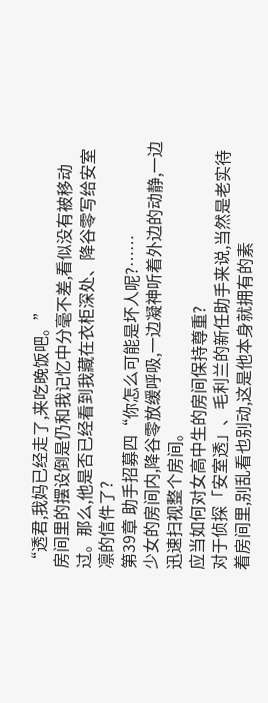“透君,我妈已经走了,来吃晚饭吧。”
房间里的摆设倒是仍和我记忆中分毫不差,看似没有被移动过。那么,他是否已经看到我藏在衣柜深处、降谷零写给安室凛的信件了?
第39章 助手招募四“你怎么可能是坏人呢?……
少女的房间内,降谷零放缓呼吸,一边凝神听着外边的动静,一边迅速扫视整个房间。
应当如何对女高中生的房间保持尊重?
对于侦探「安室透」、毛利兰的新任助手来说,当然是老实待着房间里,别乱看也别动,这是他本身就拥有的素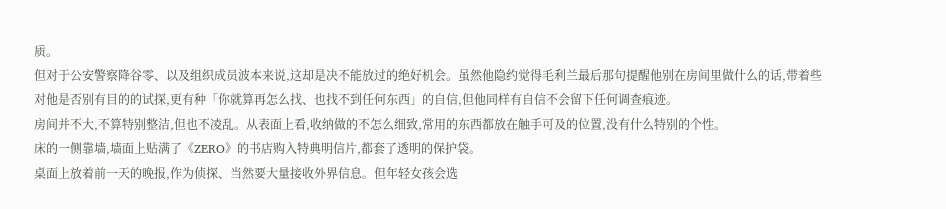质。
但对于公安警察降谷零、以及组织成员波本来说,这却是决不能放过的绝好机会。虽然他隐约觉得毛利兰最后那句提醒他别在房间里做什么的话,带着些对他是否别有目的的试探,更有种「你就算再怎么找、也找不到任何东西」的自信,但他同样有自信不会留下任何调查痕迹。
房间并不大,不算特别整洁,但也不凌乱。从表面上看,收纳做的不怎么细致,常用的东西都放在触手可及的位置,没有什么特别的个性。
床的一侧靠墙,墙面上贴满了《ZERO》的书店购入特典明信片,都套了透明的保护袋。
桌面上放着前一天的晚报,作为侦探、当然要大量接收外界信息。但年轻女孩会选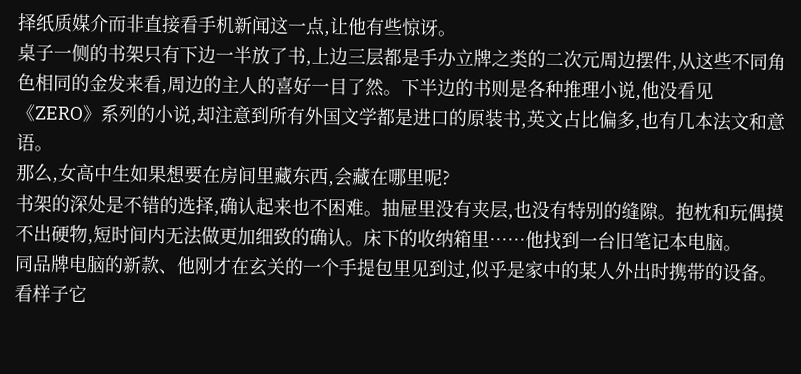择纸质媒介而非直接看手机新闻这一点,让他有些惊讶。
桌子一侧的书架只有下边一半放了书,上边三层都是手办立牌之类的二次元周边摆件,从这些不同角色相同的金发来看,周边的主人的喜好一目了然。下半边的书则是各种推理小说,他没看见《ZERO》系列的小说,却注意到所有外国文学都是进口的原装书,英文占比偏多,也有几本法文和意语。
那么,女高中生如果想要在房间里藏东西,会藏在哪里呢?
书架的深处是不错的选择,确认起来也不困难。抽屉里没有夹层,也没有特别的缝隙。抱枕和玩偶摸不出硬物,短时间内无法做更加细致的确认。床下的收纳箱里……他找到一台旧笔记本电脑。
同品牌电脑的新款、他刚才在玄关的一个手提包里见到过,似乎是家中的某人外出时携带的设备。看样子它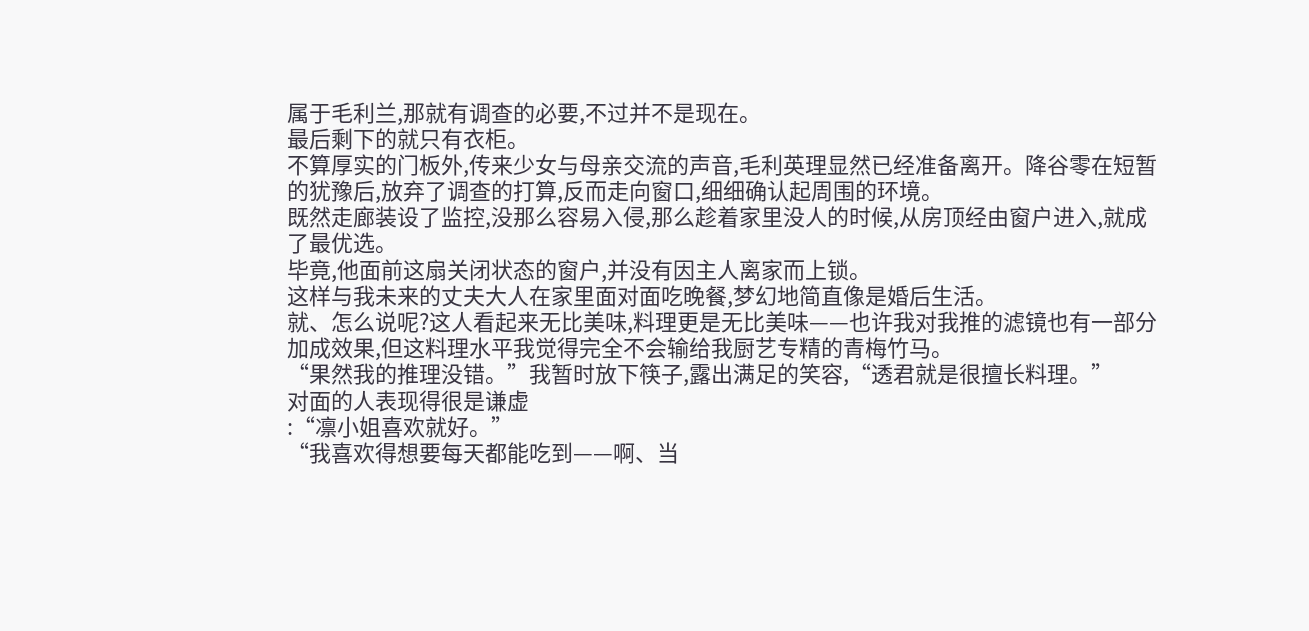属于毛利兰,那就有调查的必要,不过并不是现在。
最后剩下的就只有衣柜。
不算厚实的门板外,传来少女与母亲交流的声音,毛利英理显然已经准备离开。降谷零在短暂的犹豫后,放弃了调查的打算,反而走向窗口,细细确认起周围的环境。
既然走廊装设了监控,没那么容易入侵,那么趁着家里没人的时候,从房顶经由窗户进入,就成了最优选。
毕竟,他面前这扇关闭状态的窗户,并没有因主人离家而上锁。
这样与我未来的丈夫大人在家里面对面吃晚餐,梦幻地简直像是婚后生活。
就、怎么说呢?这人看起来无比美味,料理更是无比美味——也许我对我推的滤镜也有一部分加成效果,但这料理水平我觉得完全不会输给我厨艺专精的青梅竹马。
“果然我的推理没错。”我暂时放下筷子,露出满足的笑容,“透君就是很擅长料理。”
对面的人表现得很是谦虚
:“凛小姐喜欢就好。”
“我喜欢得想要每天都能吃到——啊、当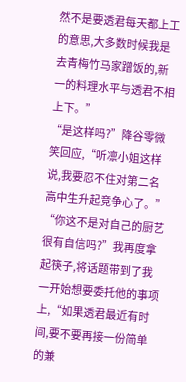然不是要透君每天都上工的意思,大多数时候我是去青梅竹马家蹭饭的,新一的料理水平与透君不相上下。”
“是这样吗?”降谷零微笑回应,“听凛小姐这样说,我要忍不住对第二名高中生升起竞争心了。”
“你这不是对自己的厨艺很有自信吗?”我再度拿起筷子,将话题带到了我一开始想要委托他的事项上,“如果透君最近有时间,要不要再接一份简单的兼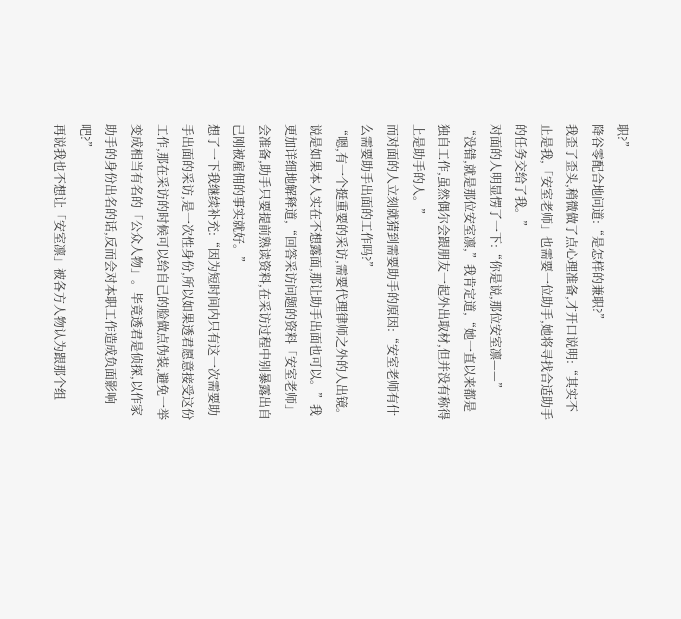职?”
降谷零配合地问道:“是怎样的兼职?”
我歪了歪头,稍微做了点心理准备,才开口说明:“其实不止是我,「安室老师」也需要一位助手,她将寻找合适助手的任务交给了我。”
对面的人明显愣了一下:“你是说,那位安室凛——”
“没错,就是那位安室凛,”我肯定道,“她一直以来都是独自工作,虽然偶尔会跟朋友一起外出取材,但并没有称得上是助手的人。”
而对面的人立刻就猜到需要助手的原因:“安室老师有什么需要助手出面的工作吗?”
“嗯,有一个挺重要的采访,需要代理律师之外的人出镜。说是如果本人实在不想露面,那让助手出面也可以。”我更加详细地解释道,“回答采访问题的资料「安室老师」会准备,助手只要提前熟读资料,在采访过程中别暴露出自己刚被雇佣的事实就好。”
想了一下我继续补充:“因为短时间内只有这一次需要助手出面的采访,是一次性身份,所以如果透君愿意接受这份工作,那在采访的时候可以给自己的脸做点伪装,避免一举变成相当有名的「公众人物」。毕竟透君是侦探,以作家助手的身份出名的话,反而会对本职工作造成负面影响吧?”
再说我也不想让「安室凛」被各方人物认为跟那个组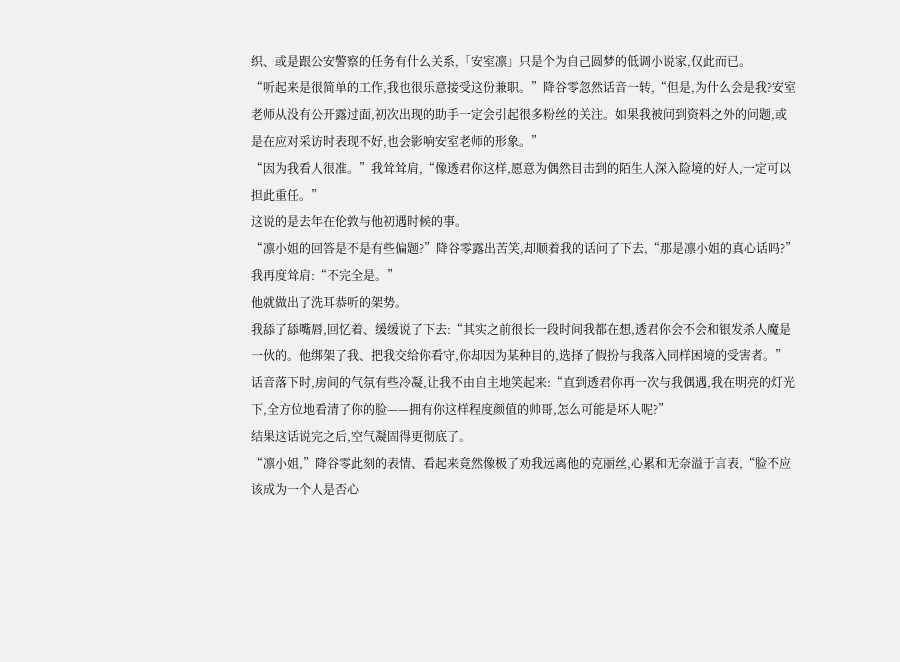织、或是跟公安警察的任务有什么关系,「安室凛」只是个为自己圆梦的低调小说家,仅此而已。
“听起来是很简单的工作,我也很乐意接受这份兼职。”降谷零忽然话音一转,“但是,为什么会是我?安室老师从没有公开露过面,初次出现的助手一定会引起很多粉丝的关注。如果我被问到资料之外的问题,或是在应对采访时表现不好,也会影响安室老师的形象。”
“因为我看人很准。”我耸耸肩,“像透君你这样,愿意为偶然目击到的陌生人深入险境的好人,一定可以担此重任。”
这说的是去年在伦敦与他初遇时候的事。
“凛小姐的回答是不是有些偏题?”降谷零露出苦笑,却顺着我的话问了下去,“那是凛小姐的真心话吗?”
我再度耸肩:“不完全是。”
他就做出了洗耳恭听的架势。
我舔了舔嘴唇,回忆着、缓缓说了下去:“其实之前很长一段时间我都在想,透君你会不会和银发杀人魔是一伙的。他绑架了我、把我交给你看守,你却因为某种目的,选择了假扮与我落入同样困境的受害者。”
话音落下时,房间的气氛有些冷凝,让我不由自主地笑起来:“直到透君你再一次与我偶遇,我在明亮的灯光下,全方位地看清了你的脸——拥有你这样程度颜值的帅哥,怎么可能是坏人呢?”
结果这话说完之后,空气凝固得更彻底了。
“凛小姐,”降谷零此刻的表情、看起来竟然像极了劝我远离他的克丽丝,心累和无奈溢于言表,“脸不应该成为一个人是否心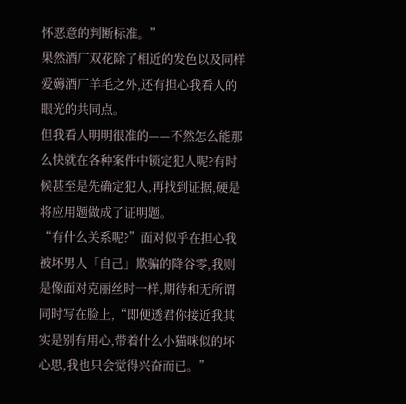怀恶意的判断标准。”
果然酒厂双花除了相近的发色以及同样爱薅酒厂羊毛之外,还有担心我看人的眼光的共同点。
但我看人明明很准的——不然怎么能那么快就在各种案件中锁定犯人呢?有时候甚至是先确定犯人,再找到证据,硬是将应用题做成了证明题。
“有什么关系呢?”面对似乎在担心我被坏男人「自己」欺骗的降谷零,我则是像面对克丽丝时一样,期待和无所谓同时写在脸上,“即便透君你接近我其实是别有用心,带着什么小猫咪似的坏心思,我也只会觉得兴奋而已。”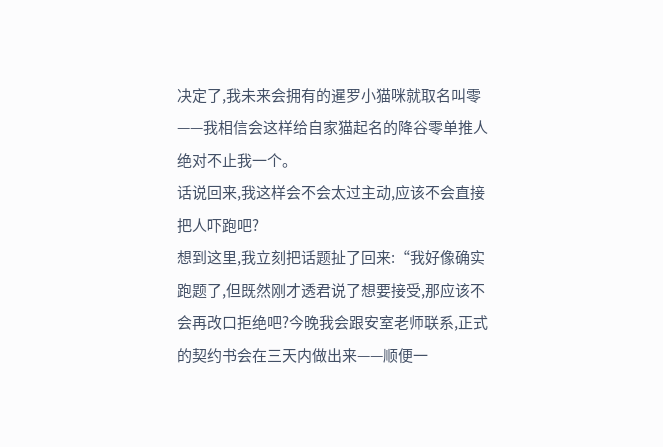决定了,我未来会拥有的暹罗小猫咪就取名叫零——我相信会这样给自家猫起名的降谷零单推人绝对不止我一个。
话说回来,我这样会不会太过主动,应该不会直接把人吓跑吧?
想到这里,我立刻把话题扯了回来:“我好像确实跑题了,但既然刚才透君说了想要接受,那应该不会再改口拒绝吧?今晚我会跟安室老师联系,正式的契约书会在三天内做出来——顺便一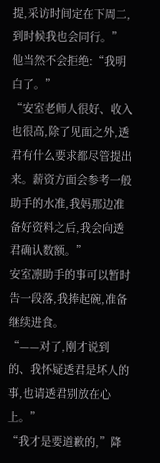提,采访时间定在下周二,到时候我也会同行。”
他当然不会拒绝:“我明白了。”
“安室老师人很好、收入也很高,除了见面之外,透君有什么要求都尽管提出来。薪资方面会参考一般助手的水准,我妈那边准备好资料之后,我会向透君确认数额。”
安室凛助手的事可以暂时告一段落,我捧起碗,准备继续进食。
“——对了,刚才说到的、我怀疑透君是坏人的事,也请透君别放在心上。”
“我才是要道歉的,”降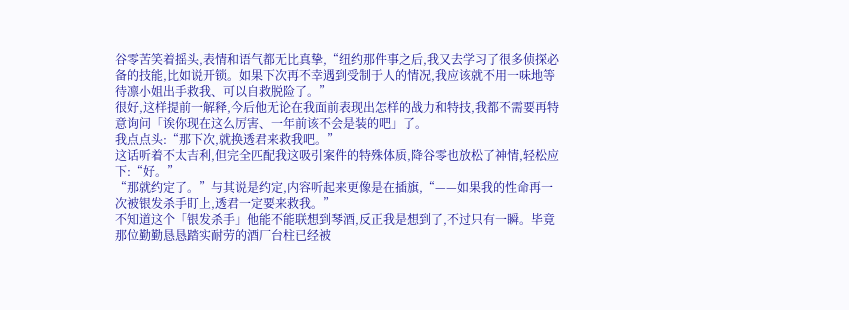谷零苦笑着摇头,表情和语气都无比真挚,“纽约那件事之后,我又去学习了很多侦探必备的技能,比如说开锁。如果下次再不幸遇到受制于人的情况,我应该就不用一味地等待凛小姐出手救我、可以自救脱险了。”
很好,这样提前一解释,今后他无论在我面前表现出怎样的战力和特技,我都不需要再特意询问「诶你现在这么厉害、一年前该不会是装的吧」了。
我点点头:“那下次,就换透君来救我吧。”
这话听着不太吉利,但完全匹配我这吸引案件的特殊体质,降谷零也放松了神情,轻松应下:“好。”
“那就约定了。”与其说是约定,内容听起来更像是在插旗,“——如果我的性命再一次被银发杀手盯上,透君一定要来救我。”
不知道这个「银发杀手」他能不能联想到琴酒,反正我是想到了,不过只有一瞬。毕竟那位勤勤恳恳踏实耐劳的酒厂台柱已经被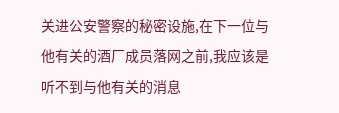关进公安警察的秘密设施,在下一位与他有关的酒厂成员落网之前,我应该是听不到与他有关的消息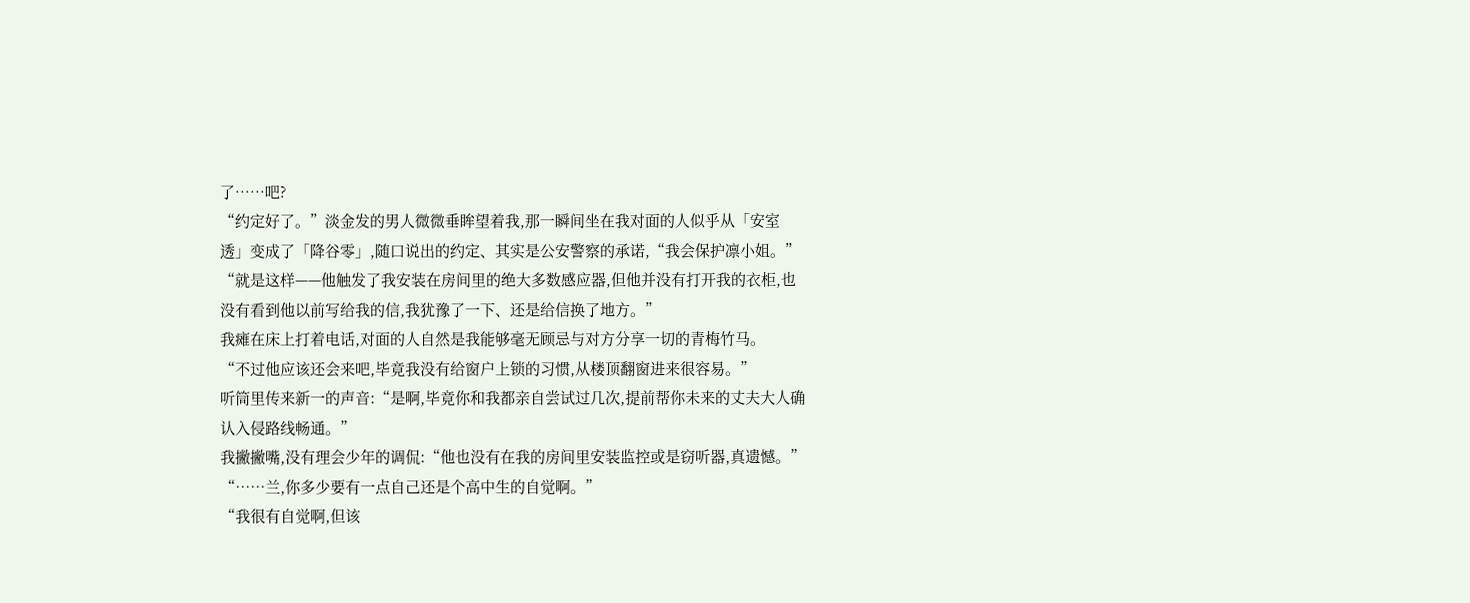了……吧?
“约定好了。”淡金发的男人微微垂眸望着我,那一瞬间坐在我对面的人似乎从「安室透」变成了「降谷零」,随口说出的约定、其实是公安警察的承诺,“我会保护凛小姐。”
“就是这样——他触发了我安装在房间里的绝大多数感应器,但他并没有打开我的衣柜,也没有看到他以前写给我的信,我犹豫了一下、还是给信换了地方。”
我瘫在床上打着电话,对面的人自然是我能够毫无顾忌与对方分享一切的青梅竹马。
“不过他应该还会来吧,毕竟我没有给窗户上锁的习惯,从楼顶翻窗进来很容易。”
听筒里传来新一的声音:“是啊,毕竟你和我都亲自尝试过几次,提前帮你未来的丈夫大人确认入侵路线畅通。”
我撇撇嘴,没有理会少年的调侃:“他也没有在我的房间里安装监控或是窃听器,真遗憾。”
“……兰,你多少要有一点自己还是个高中生的自觉啊。”
“我很有自觉啊,但该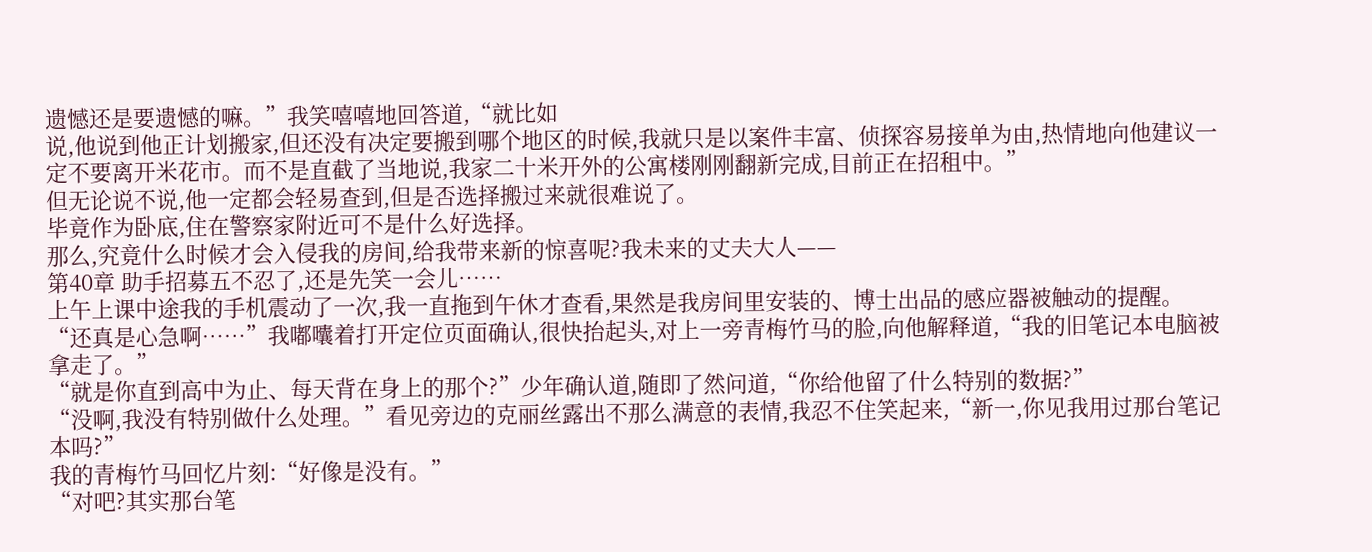遗憾还是要遗憾的嘛。”我笑嘻嘻地回答道,“就比如
说,他说到他正计划搬家,但还没有决定要搬到哪个地区的时候,我就只是以案件丰富、侦探容易接单为由,热情地向他建议一定不要离开米花市。而不是直截了当地说,我家二十米开外的公寓楼刚刚翻新完成,目前正在招租中。”
但无论说不说,他一定都会轻易查到,但是否选择搬过来就很难说了。
毕竟作为卧底,住在警察家附近可不是什么好选择。
那么,究竟什么时候才会入侵我的房间,给我带来新的惊喜呢?我未来的丈夫大人——
第40章 助手招募五不忍了,还是先笑一会儿……
上午上课中途我的手机震动了一次,我一直拖到午休才查看,果然是我房间里安装的、博士出品的感应器被触动的提醒。
“还真是心急啊……”我嘟囔着打开定位页面确认,很快抬起头,对上一旁青梅竹马的脸,向他解释道,“我的旧笔记本电脑被拿走了。”
“就是你直到高中为止、每天背在身上的那个?”少年确认道,随即了然问道,“你给他留了什么特别的数据?”
“没啊,我没有特别做什么处理。”看见旁边的克丽丝露出不那么满意的表情,我忍不住笑起来,“新一,你见我用过那台笔记本吗?”
我的青梅竹马回忆片刻:“好像是没有。”
“对吧?其实那台笔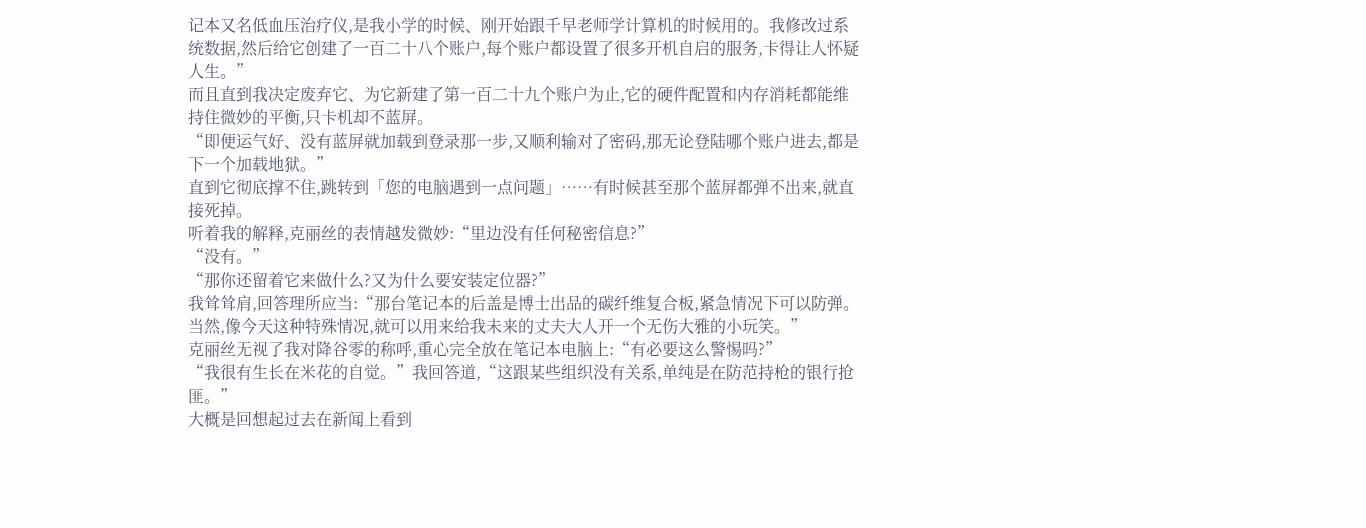记本又名低血压治疗仪,是我小学的时候、刚开始跟千早老师学计算机的时候用的。我修改过系统数据,然后给它创建了一百二十八个账户,每个账户都设置了很多开机自启的服务,卡得让人怀疑人生。”
而且直到我决定废弃它、为它新建了第一百二十九个账户为止,它的硬件配置和内存消耗都能维持住微妙的平衡,只卡机却不蓝屏。
“即便运气好、没有蓝屏就加载到登录那一步,又顺利输对了密码,那无论登陆哪个账户进去,都是下一个加载地狱。”
直到它彻底撑不住,跳转到「您的电脑遇到一点问题」……有时候甚至那个蓝屏都弹不出来,就直接死掉。
听着我的解释,克丽丝的表情越发微妙:“里边没有任何秘密信息?”
“没有。”
“那你还留着它来做什么?又为什么要安装定位器?”
我耸耸肩,回答理所应当:“那台笔记本的后盖是博士出品的碳纤维复合板,紧急情况下可以防弹。当然,像今天这种特殊情况,就可以用来给我未来的丈夫大人开一个无伤大雅的小玩笑。”
克丽丝无视了我对降谷零的称呼,重心完全放在笔记本电脑上:“有必要这么警惕吗?”
“我很有生长在米花的自觉。”我回答道,“这跟某些组织没有关系,单纯是在防范持枪的银行抢匪。”
大概是回想起过去在新闻上看到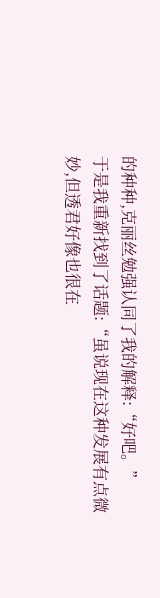的种种,克丽丝勉强认同了我的解释:“好吧。”
于是我重新找到了话题:“虽说现在这种发展有点微妙,但透君好像也很在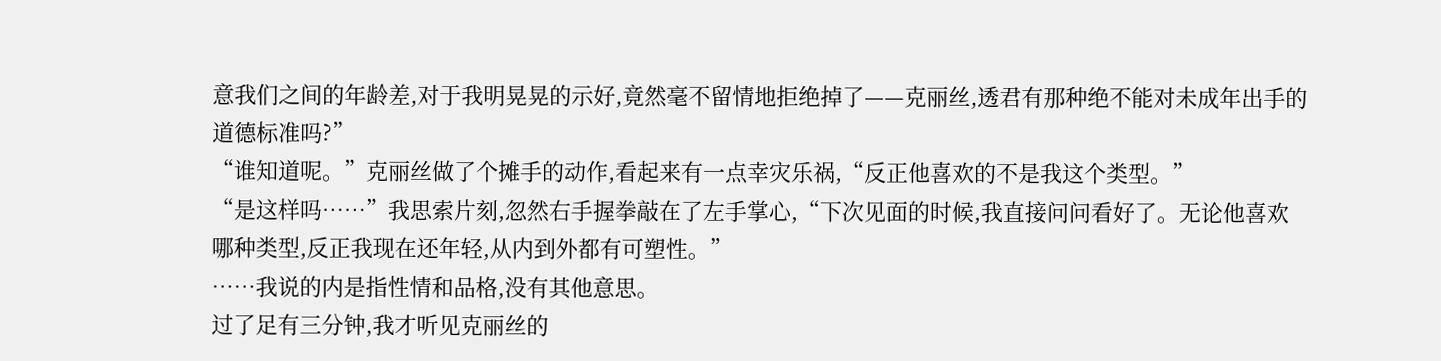意我们之间的年龄差,对于我明晃晃的示好,竟然毫不留情地拒绝掉了——克丽丝,透君有那种绝不能对未成年出手的道德标准吗?”
“谁知道呢。”克丽丝做了个摊手的动作,看起来有一点幸灾乐祸,“反正他喜欢的不是我这个类型。”
“是这样吗……”我思索片刻,忽然右手握拳敲在了左手掌心,“下次见面的时候,我直接问问看好了。无论他喜欢哪种类型,反正我现在还年轻,从内到外都有可塑性。”
……我说的内是指性情和品格,没有其他意思。
过了足有三分钟,我才听见克丽丝的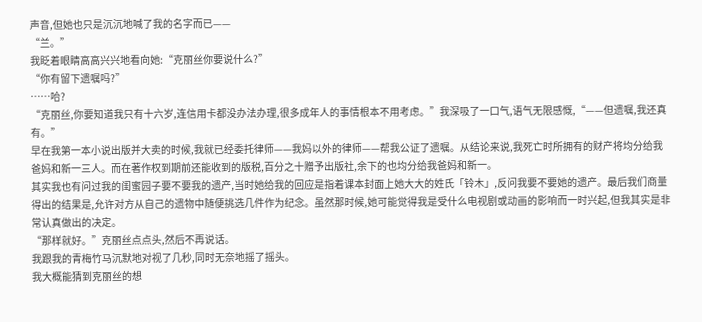声音,但她也只是沉沉地喊了我的名字而已——
“兰。”
我眨着眼睛高高兴兴地看向她:“克丽丝你要说什么?”
“你有留下遗嘱吗?”
……哈?
“克丽丝,你要知道我只有十六岁,连信用卡都没办法办理,很多成年人的事情根本不用考虑。”我深吸了一口气,语气无限感慨,“——但遗嘱,我还真有。”
早在我第一本小说出版并大卖的时候,我就已经委托律师——我妈以外的律师——帮我公证了遗嘱。从结论来说,我死亡时所拥有的财产将均分给我爸妈和新一三人。而在著作权到期前还能收到的版税,百分之十赠予出版社,余下的也均分给我爸妈和新一。
其实我也有问过我的闺蜜园子要不要我的遗产,当时她给我的回应是指着课本封面上她大大的姓氏「铃木」,反问我要不要她的遗产。最后我们商量得出的结果是,允许对方从自己的遗物中随便挑选几件作为纪念。虽然那时候,她可能觉得我是受什么电视剧或动画的影响而一时兴起,但我其实是非常认真做出的决定。
“那样就好。”克丽丝点点头,然后不再说话。
我跟我的青梅竹马沉默地对视了几秒,同时无奈地摇了摇头。
我大概能猜到克丽丝的想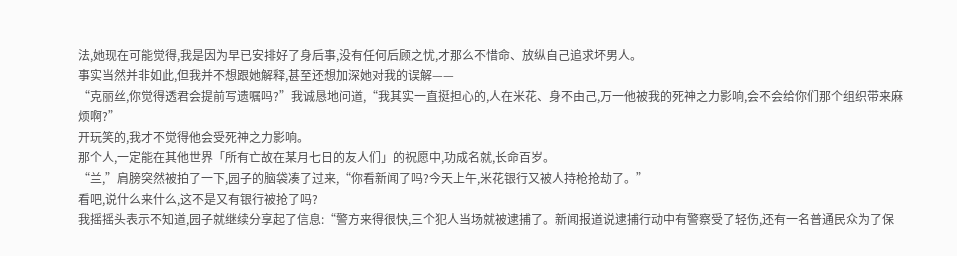法,她现在可能觉得,我是因为早已安排好了身后事,没有任何后顾之忧,才那么不惜命、放纵自己追求坏男人。
事实当然并非如此,但我并不想跟她解释,甚至还想加深她对我的误解——
“克丽丝,你觉得透君会提前写遗嘱吗?”我诚恳地问道,“我其实一直挺担心的,人在米花、身不由己,万一他被我的死神之力影响,会不会给你们那个组织带来麻烦啊?”
开玩笑的,我才不觉得他会受死神之力影响。
那个人,一定能在其他世界「所有亡故在某月七日的友人们」的祝愿中,功成名就,长命百岁。
“兰,”肩膀突然被拍了一下,园子的脑袋凑了过来,“你看新闻了吗?今天上午,米花银行又被人持枪抢劫了。”
看吧,说什么来什么,这不是又有银行被抢了吗?
我摇摇头表示不知道,园子就继续分享起了信息:“警方来得很快,三个犯人当场就被逮捕了。新闻报道说逮捕行动中有警察受了轻伤,还有一名普通民众为了保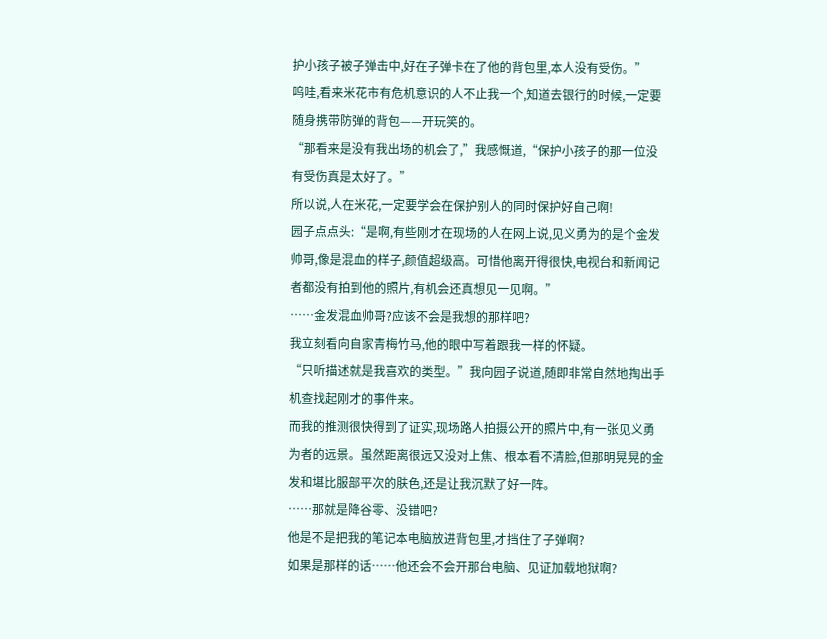护小孩子被子弹击中,好在子弹卡在了他的背包里,本人没有受伤。”
呜哇,看来米花市有危机意识的人不止我一个,知道去银行的时候,一定要随身携带防弹的背包——开玩笑的。
“那看来是没有我出场的机会了,”我感慨道,“保护小孩子的那一位没有受伤真是太好了。”
所以说,人在米花,一定要学会在保护别人的同时保护好自己啊!
园子点点头:“是啊,有些刚才在现场的人在网上说,见义勇为的是个金发帅哥,像是混血的样子,颜值超级高。可惜他离开得很快,电视台和新闻记者都没有拍到他的照片,有机会还真想见一见啊。”
……金发混血帅哥?应该不会是我想的那样吧?
我立刻看向自家青梅竹马,他的眼中写着跟我一样的怀疑。
“只听描述就是我喜欢的类型。”我向园子说道,随即非常自然地掏出手机查找起刚才的事件来。
而我的推测很快得到了证实,现场路人拍摄公开的照片中,有一张见义勇为者的远景。虽然距离很远又没对上焦、根本看不清脸,但那明晃晃的金发和堪比服部平次的肤色,还是让我沉默了好一阵。
……那就是降谷零、没错吧?
他是不是把我的笔记本电脑放进背包里,才挡住了子弹啊?
如果是那样的话……他还会不会开那台电脑、见证加载地狱啊?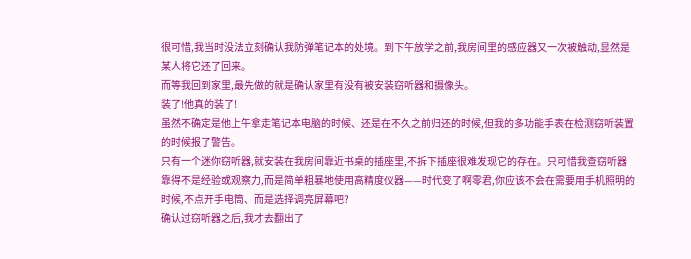很可惜,我当时没法立刻确认我防弹笔记本的处境。到下午放学之前,我房间里的感应器又一次被触动,显然是某人将它还了回来。
而等我回到家里,最先做的就是确认家里有没有被安装窃听器和摄像头。
装了!他真的装了!
虽然不确定是他上午拿走笔记本电脑的时候、还是在不久之前归还的时候,但我的多功能手表在检测窃听装置的时候报了警告。
只有一个迷你窃听器,就安装在我房间靠近书桌的插座里,不拆下插座很难发现它的存在。只可惜我查窃听器靠得不是经验或观察力,而是简单粗暴地使用高精度仪器——时代变了啊零君,你应该不会在需要用手机照明的时候,不点开手电筒、而是选择调亮屏幕吧?
确认过窃听器之后,我才去翻出了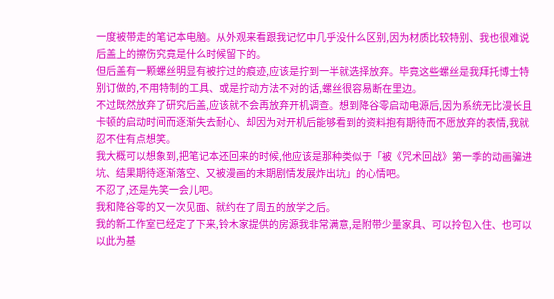一度被带走的笔记本电脑。从外观来看跟我记忆中几乎没什么区别,因为材质比较特别、我也很难说后盖上的擦伤究竟是什么时候留下的。
但后盖有一颗螺丝明显有被拧过的痕迹,应该是拧到一半就选择放弃。毕竟这些螺丝是我拜托博士特别订做的,不用特制的工具、或是拧动方法不对的话,螺丝很容易断在里边。
不过既然放弃了研究后盖,应该就不会再放弃开机调查。想到降谷零启动电源后,因为系统无比漫长且卡顿的启动时间而逐渐失去耐心、却因为对开机后能够看到的资料抱有期待而不愿放弃的表情,我就忍不住有点想笑。
我大概可以想象到,把笔记本还回来的时候,他应该是那种类似于「被《咒术回战》第一季的动画骗进坑、结果期待逐渐落空、又被漫画的末期剧情发展炸出坑」的心情吧。
不忍了,还是先笑一会儿吧。
我和降谷零的又一次见面、就约在了周五的放学之后。
我的新工作室已经定了下来,铃木家提供的房源我非常满意,是附带少量家具、可以拎包入住、也可以以此为基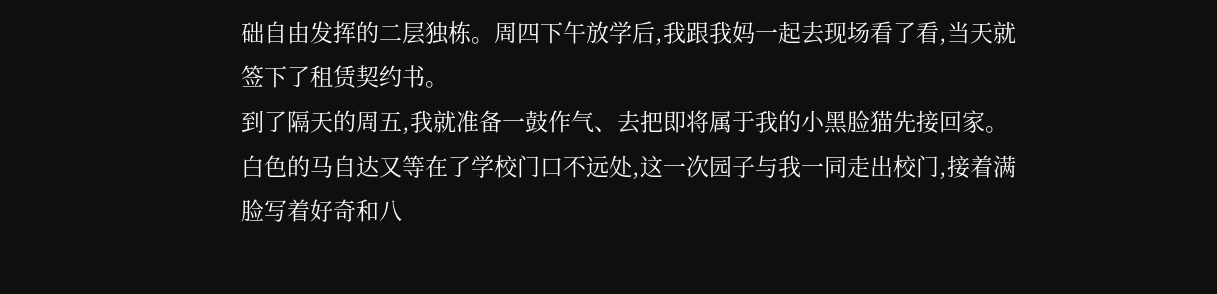础自由发挥的二层独栋。周四下午放学后,我跟我妈一起去现场看了看,当天就签下了租赁契约书。
到了隔天的周五,我就准备一鼓作气、去把即将属于我的小黑脸猫先接回家。
白色的马自达又等在了学校门口不远处,这一次园子与我一同走出校门,接着满脸写着好奇和八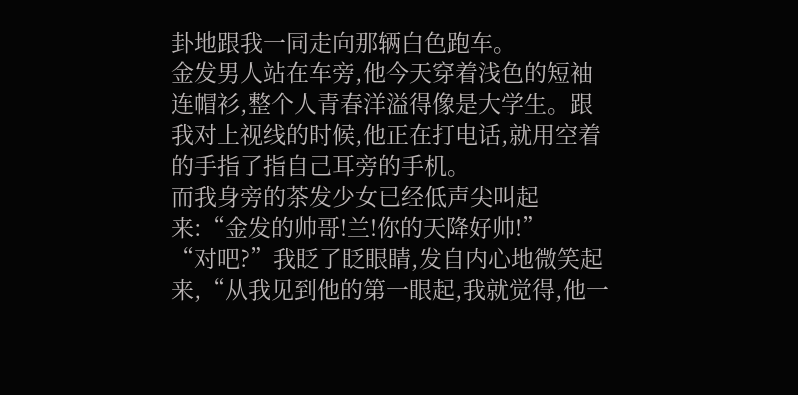卦地跟我一同走向那辆白色跑车。
金发男人站在车旁,他今天穿着浅色的短袖连帽衫,整个人青春洋溢得像是大学生。跟我对上视线的时候,他正在打电话,就用空着的手指了指自己耳旁的手机。
而我身旁的茶发少女已经低声尖叫起来:“金发的帅哥!兰!你的天降好帅!”
“对吧?”我眨了眨眼睛,发自内心地微笑起来,“从我见到他的第一眼起,我就觉得,他一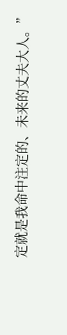定就是我命中注定的、未来的丈夫大人。”